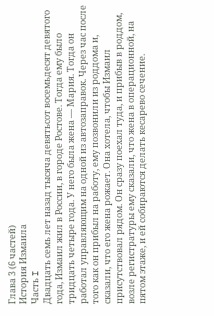Глава 3 (6 частей)
История Измаила
Часть I
Двадцать семь лет назад тысяча девятьсот восемьдесят девятого года, Измаил жил в России, в городе Ростове. Тогда ему было тридцать четыре года. У него была жена — Мария. Тогда он работал управляющим на одной из автозаправок. Через час после того как он прибыл на работу, ему позвонили из роддома и, сказали, что его жена рожает. Она хотела, чтобы Измаил присутствовал рядом. Он сразу поехал туда, и прибыв в роддом, возле регистратуры ему сказали, что жена в операционной, на пятом этаже, и ей собираются делать кесарево сечение.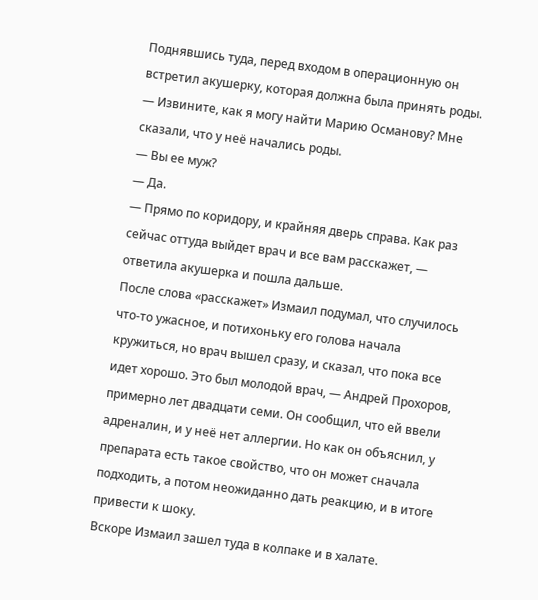Поднявшись туда, перед входом в операционную он встретил акушерку, которая должна была принять роды.
— Извините, как я могу найти Марию Османову? Мне сказали, что у неё начались роды.
— Вы ее муж?
— Да.
— Прямо по коридору, и крайняя дверь справа. Как раз сейчас оттуда выйдет врач и все вам расскажет, — ответила акушерка и пошла дальше.
После слова «расскажет» Измаил подумал, что случилось что-то ужасное, и потихоньку его голова начала кружиться, но врач вышел сразу, и сказал, что пока все идет хорошо. Это был молодой врач, — Андрей Прохоров, примерно лет двадцати семи. Он сообщил, что ей ввели адреналин, и у неё нет аллергии. Но как он объяснил, у препарата есть такое свойство, что он может сначала подходить, а потом неожиданно дать реакцию, и в итоге привести к шоку.
Вскоре Измаил зашел туда в колпаке и в халате.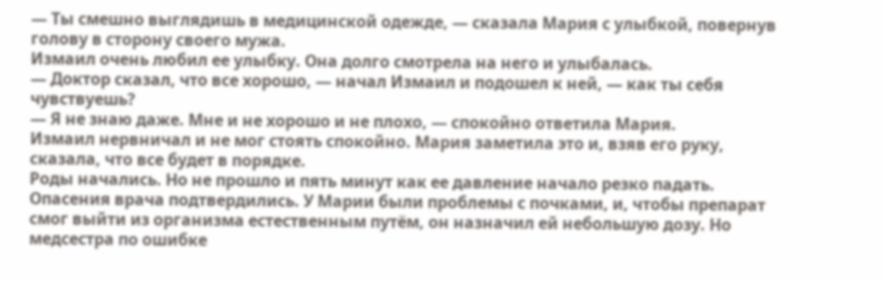— Ты смешно выглядишь в медицинской одежде, — сказала Мария с улыбкой, повернув голову в сторону своего мужа.
Измаил очень любил ее улыбку. Она долго смотрела на него и улыбалась.
— Доктор сказал, что все хорошо, — начал Измаил и подошел к ней, — как ты себя чувствуешь?
— Я не знаю даже. Мне и не хорошо и не плохо, — спокойно ответила Мария.
Измаил нервничал и не мог стоять спокойно. Мария заметила это и, взяв его руку, сказала, что все будет в порядке.
Роды начались. Но не прошло и пять минут как ее давление начало резко падать. Опасения врача подтвердились. У Марии были проблемы с почками, и, чтобы препарат смог выйти из организма естественным путём, он назначил ей небольшую дозу. Но медсестра по ошибке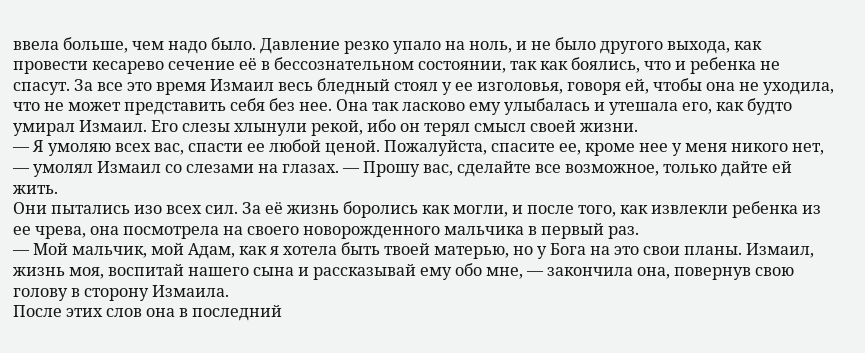ввела больше, чем надо было. Давление резко упало на ноль, и не было другого выхода, как провести кесарево сечение её в бессознательном состоянии, так как боялись, что и ребенка не спасут. За все это время Измаил весь бледный стоял у ее изголовья, говоря ей, чтобы она не уходила, что не может представить себя без нее. Она так ласково ему улыбалась и утешала его, как будто умирал Измаил. Его слезы хлынули рекой, ибо он терял смысл своей жизни.
— Я умоляю всех вас, спасти ее любой ценой. Пожалуйста, спасите ее, кроме нее у меня никого нет, — умолял Измаил со слезами на глазах. — Прошу вас, сделайте все возможное, только дайте ей жить.
Они пытались изо всех сил. За её жизнь боролись как могли, и после того, как извлекли ребенка из ее чрева, она посмотрела на своего новорожденного мальчика в первый раз.
— Мой мальчик, мой Адам, как я хотела быть твоей матерью, но у Бога на это свои планы. Измаил, жизнь моя, воспитай нашего сына и рассказывай ему обо мне, — закончила она, повернув свою голову в сторону Измаила.
После этих слов она в последний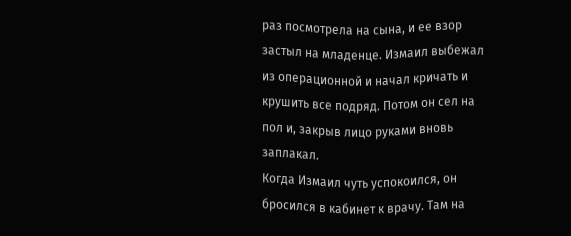раз посмотрела на сына, и ее взор застыл на младенце. Измаил выбежал из операционной и начал кричать и крушить все подряд. Потом он сел на пол и, закрыв лицо руками вновь заплакал.
Когда Измаил чуть успокоился, он бросился в кабинет к врачу. Там на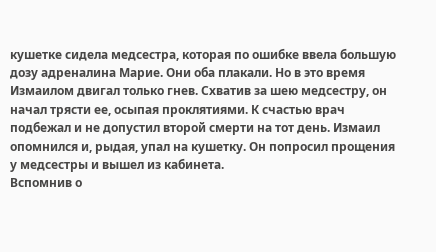кушетке сидела медсестра, которая по ошибке ввела большую дозу адреналина Марие. Они оба плакали. Но в это время Измаилом двигал только гнев. Схватив за шею медсестру, он начал трясти ее, осыпая проклятиями. К счастью врач подбежал и не допустил второй смерти на тот день. Измаил опомнился и, рыдая, упал на кушетку. Он попросил прощения у медсестры и вышел из кабинета.
Вспомнив о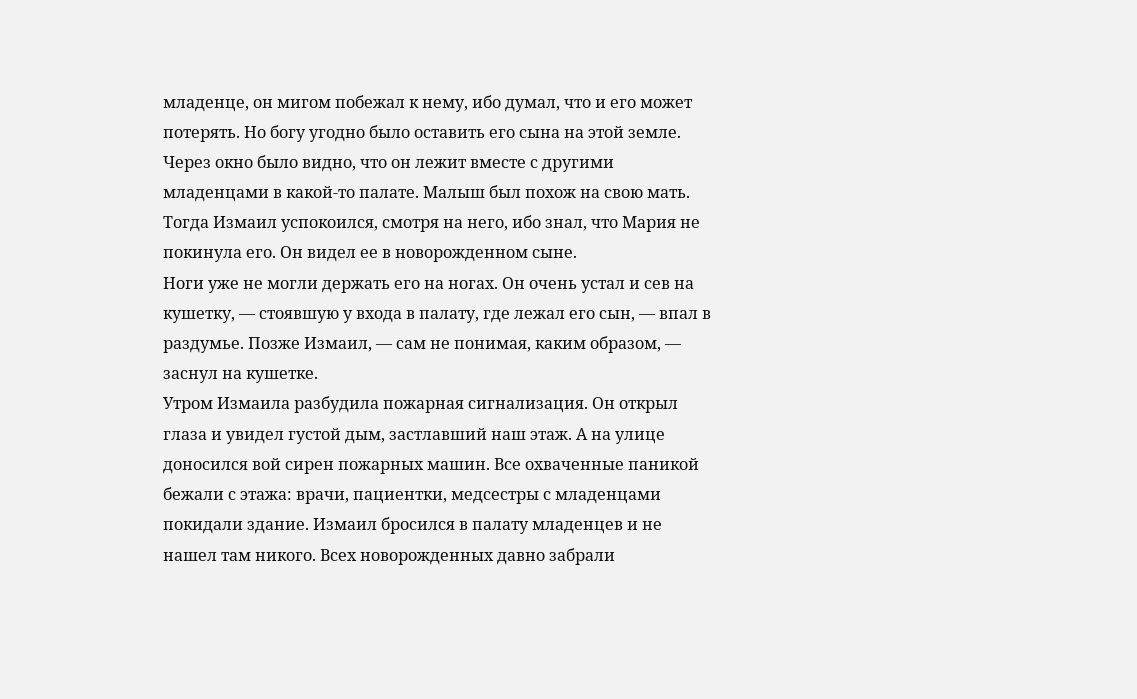младенце, он мигом побежал к нему, ибо думал, что и его может потерять. Но богу угодно было оставить его сына на этой земле. Через окно было видно, что он лежит вместе с другими младенцами в какой-то палате. Малыш был похож на свою мать. Тогда Измаил успокоился, смотря на него, ибо знал, что Мария не покинула его. Он видел ее в новорожденном сыне.
Ноги уже не могли держать его на ногах. Он очень устал и сев на кушетку, — стоявшую у входа в палату, где лежал его сын, — впал в раздумье. Позже Измаил, — сам не понимая, каким образом, — заснул на кушетке.
Утром Измаила разбудила пожарная сигнализация. Он открыл глаза и увидел густой дым, застлавший наш этаж. А на улице доносился вой сирен пожарных машин. Все охваченные паникой бежали с этажа: врачи, пациентки, медсестры с младенцами покидали здание. Измаил бросился в палату младенцев и не нашел там никого. Всех новорожденных давно забрали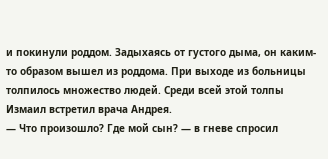и покинули роддом. Задыхаясь от густого дыма, он каким-то образом вышел из роддома. При выходе из больницы толпилось множество людей. Среди всей этой толпы Измаил встретил врача Андрея.
— Что произошло? Где мой сын? — в гневе спросил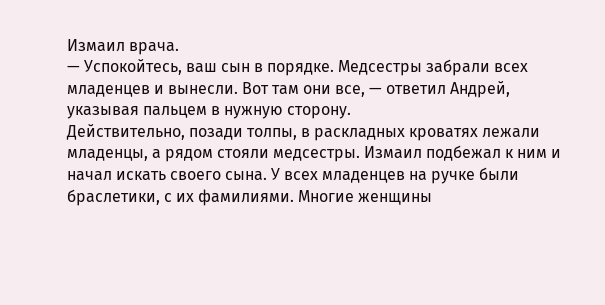Измаил врача.
— Успокойтесь, ваш сын в порядке. Медсестры забрали всех младенцев и вынесли. Вот там они все, — ответил Андрей, указывая пальцем в нужную сторону.
Действительно, позади толпы, в раскладных кроватях лежали младенцы, а рядом стояли медсестры. Измаил подбежал к ним и начал искать своего сына. У всех младенцев на ручке были браслетики, с их фамилиями. Многие женщины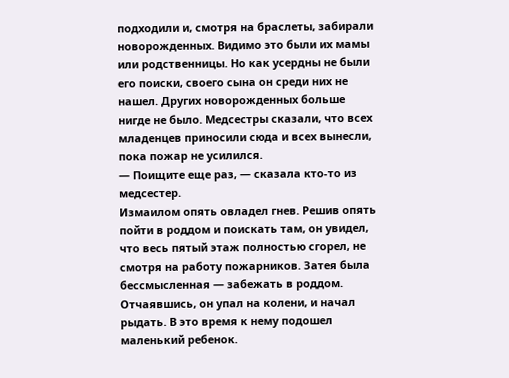подходили и, смотря на браслеты, забирали новорожденных. Видимо это были их мамы или родственницы. Но как усердны не были его поиски, своего сына он среди них не нашел. Других новорожденных больше нигде не было. Медсестры сказали, что всех младенцев приносили сюда и всех вынесли, пока пожар не усилился.
— Поищите еще раз, — сказала кто-то из медсестер.
Измаилом опять овладел гнев. Решив опять пойти в роддом и поискать там, он увидел, что весь пятый этаж полностью сгорел, не смотря на работу пожарников. Затея была бессмысленная — забежать в роддом. Отчаявшись, он упал на колени, и начал рыдать. В это время к нему подошел маленький ребенок.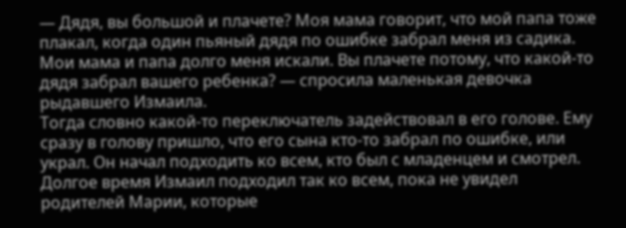— Дядя, вы большой и плачете? Моя мама говорит, что мой папа тоже плакал, когда один пьяный дядя по ошибке забрал меня из садика. Мои мама и папа долго меня искали. Вы плачете потому, что какой-то дядя забрал вашего ребенка? — спросила маленькая девочка рыдавшего Измаила.
Тогда словно какой-то переключатель задействовал в его голове. Ему сразу в голову пришло, что его сына кто-то забрал по ошибке, или украл. Он начал подходить ко всем, кто был с младенцем и смотрел.
Долгое время Измаил подходил так ко всем, пока не увидел родителей Марии, которые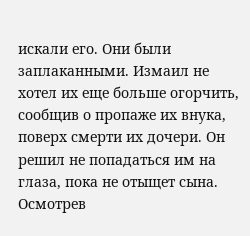искали его. Они были заплаканными. Измаил не хотел их еще больше огорчить, сообщив о пропаже их внука, поверх смерти их дочери. Он решил не попадаться им на глаза, пока не отыщет сына.
Осмотрев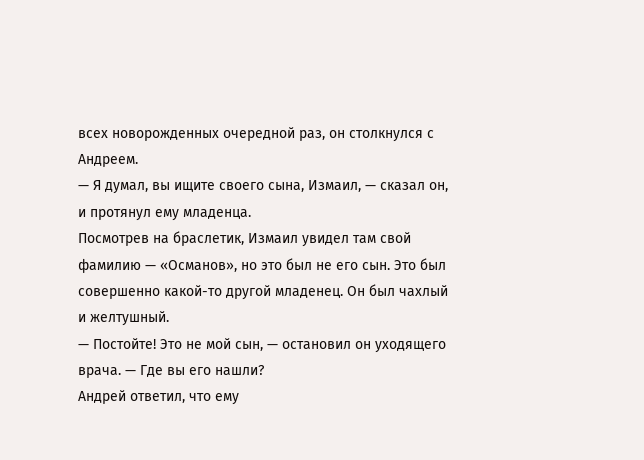всех новорожденных очередной раз, он столкнулся с Андреем.
— Я думал, вы ищите своего сына, Измаил, — сказал он, и протянул ему младенца.
Посмотрев на браслетик, Измаил увидел там свой фамилию — «Османов», но это был не его сын. Это был совершенно какой-то другой младенец. Он был чахлый и желтушный.
— Постойте! Это не мой сын, — остановил он уходящего врача. — Где вы его нашли?
Андрей ответил, что ему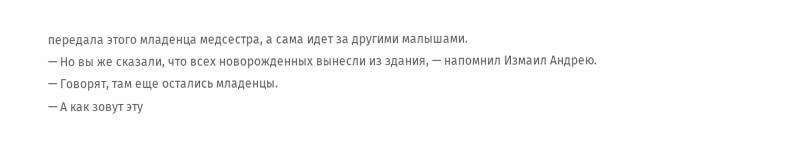передала этого младенца медсестра, а сама идет за другими малышами.
— Но вы же сказали, что всех новорожденных вынесли из здания, — напомнил Измаил Андрею.
— Говорят, там еще остались младенцы.
— А как зовут эту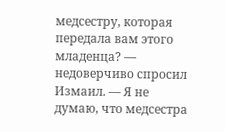медсестру, которая передала вам этого младенца? — недоверчиво спросил Измаил. — Я не думаю, что медсестра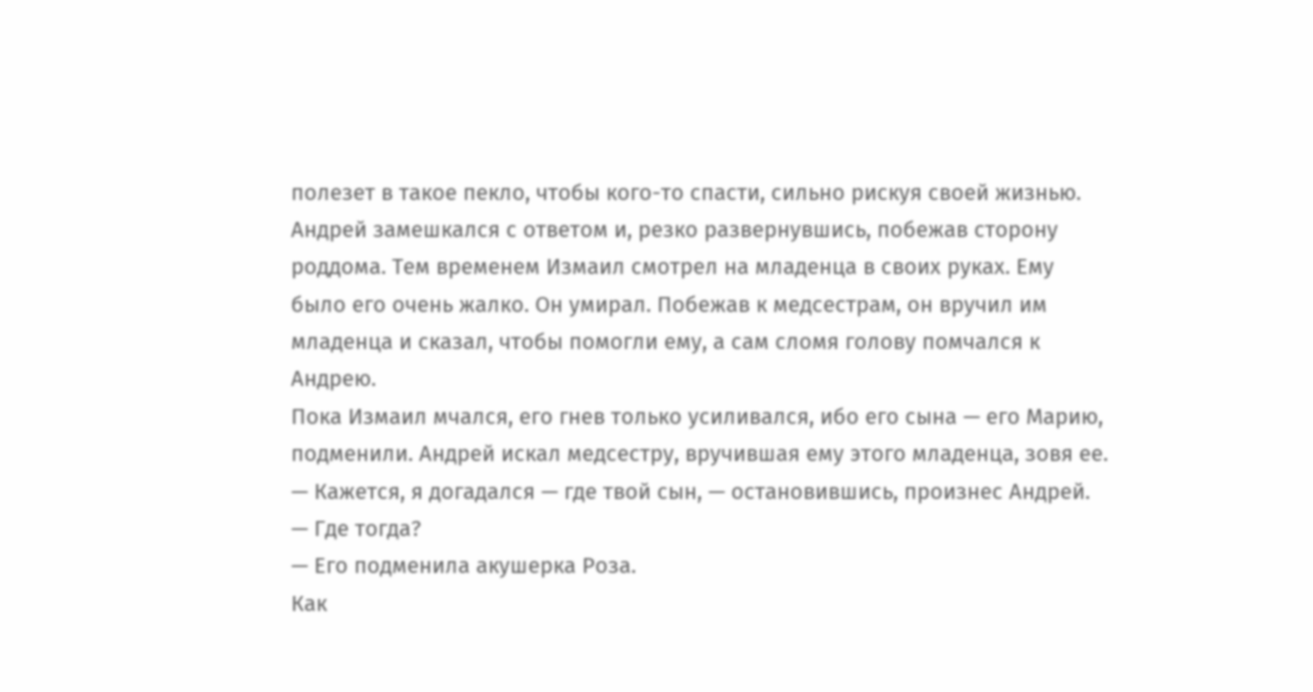полезет в такое пекло, чтобы кого-то спасти, сильно рискуя своей жизнью.
Андрей замешкался с ответом и, резко развернувшись, побежав сторону роддома. Тем временем Измаил смотрел на младенца в своих руках. Ему было его очень жалко. Он умирал. Побежав к медсестрам, он вручил им младенца и сказал, чтобы помогли ему, а сам сломя голову помчался к Андрею.
Пока Измаил мчался, его гнев только усиливался, ибо его сына — его Марию, подменили. Андрей искал медсестру, вручившая ему этого младенца, зовя ее.
— Кажется, я догадался — где твой сын, — остановившись, произнес Андрей.
— Где тогда?
— Его подменила акушерка Роза.
Как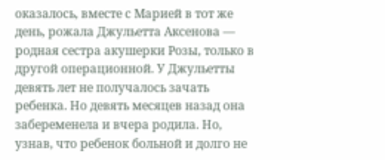оказалось, вместе с Марией в тот же день, рожала Джульетта Аксенова — родная сестра акушерки Розы, только в другой операционной. У Джульетты девять лет не получалось зачать ребенка. Но девять месяцев назад она забеременела и вчера родила. Но, узнав, что ребенок больной и долго не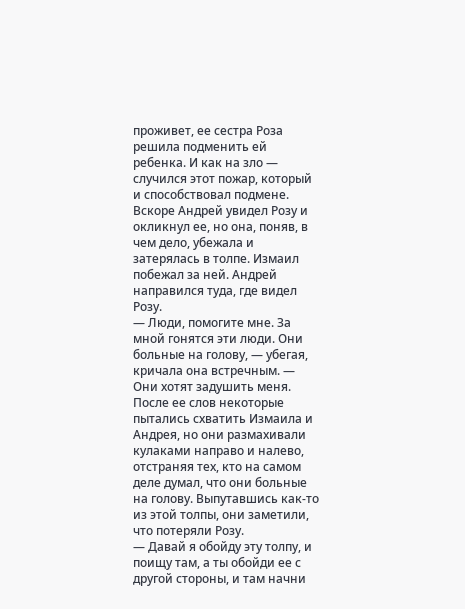проживет, ее сестра Роза решила подменить ей ребенка. И как на зло — случился этот пожар, который и способствовал подмене.
Вскоре Андрей увидел Розу и окликнул ее, но она, поняв, в чем дело, убежала и затерялась в толпе. Измаил побежал за ней. Андрей направился туда, где видел Розу.
— Люди, помогите мне. За мной гонятся эти люди. Они больные на голову, — убегая, кричала она встречным. — Они хотят задушить меня.
После ее слов некоторые пытались схватить Измаила и Андрея, но они размахивали кулаками направо и налево, отстраняя тех, кто на самом деле думал, что они больные на голову. Выпутавшись как-то из этой толпы, они заметили, что потеряли Розу.
— Давай я обойду эту толпу, и поищу там, а ты обойди ее с другой стороны, и там начни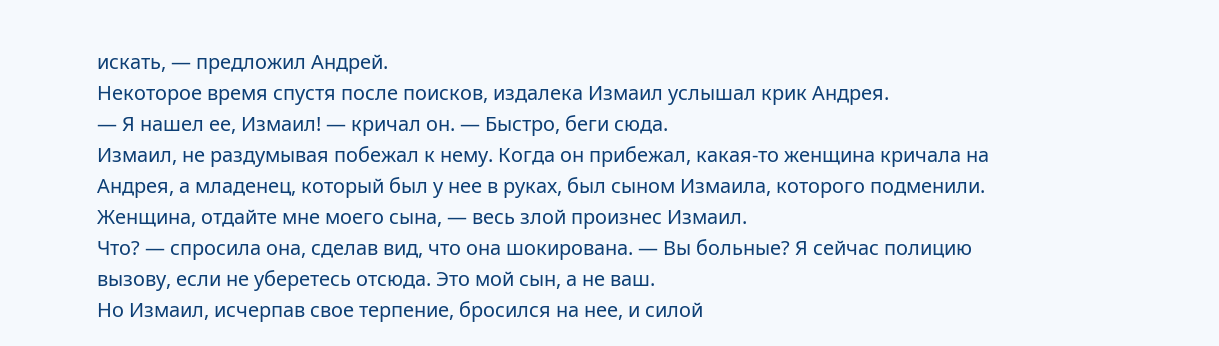искать, — предложил Андрей.
Некоторое время спустя после поисков, издалека Измаил услышал крик Андрея.
— Я нашел ее, Измаил! — кричал он. — Быстро, беги сюда.
Измаил, не раздумывая побежал к нему. Когда он прибежал, какая-то женщина кричала на Андрея, а младенец, который был у нее в руках, был сыном Измаила, которого подменили.
Женщина, отдайте мне моего сына, — весь злой произнес Измаил.
Что? — спросила она, сделав вид, что она шокирована. — Вы больные? Я сейчас полицию вызову, если не уберетесь отсюда. Это мой сын, а не ваш.
Но Измаил, исчерпав свое терпение, бросился на нее, и силой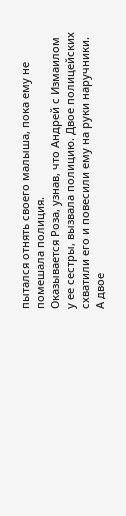пытался отнять своего малыша, пока ему не помешала полиция.
Оказывается Роза, узнав, что Андрей с Измаилом у ее сестры, вызвала полицию. Двое полицейских схватили его и повесили ему на руки наручники. А двое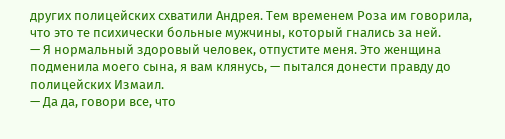других полицейских схватили Андрея. Тем временем Роза им говорила, что это те психически больные мужчины, который гнались за ней.
— Я нормальный здоровый человек, отпустите меня. Это женщина подменила моего сына, я вам клянусь, — пытался донести правду до полицейских Измаил.
— Да да, говори все, что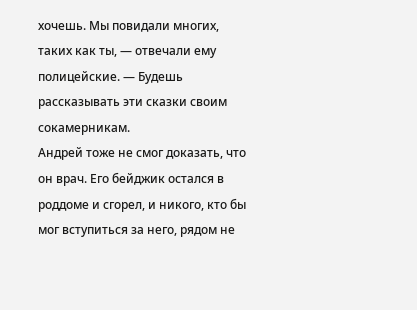хочешь. Мы повидали многих, таких как ты, — отвечали ему полицейские. — Будешь рассказывать эти сказки своим сокамерникам.
Андрей тоже не смог доказать, что он врач. Его бейджик остался в роддоме и сгорел, и никого, кто бы мог вступиться за него, рядом не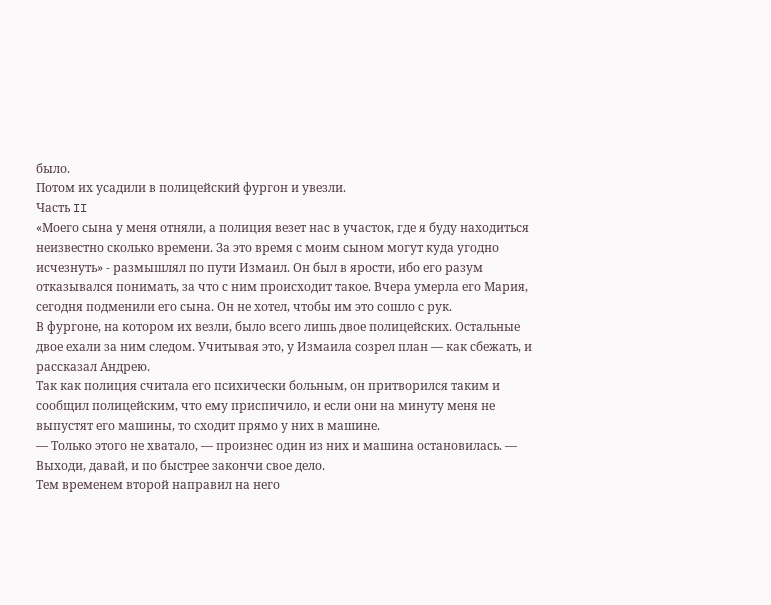было.
Потом их усадили в полицейский фургон и увезли.
Часть II
«Моего сына у меня отняли, а полиция везет нас в участок, где я буду находиться неизвестно сколько времени. За это время с моим сыном могут куда угодно исчезнуть» - размышлял по пути Измаил. Он был в ярости, ибо его разум отказывался понимать, за что с ним происходит такое. Вчера умерла его Мария, сегодня подменили его сына. Он не хотел, чтобы им это сошло с рук.
В фургоне, на котором их везли, было всего лишь двое полицейских. Остальные двое ехали за ним следом. Учитывая это, у Измаила созрел план — как сбежать, и рассказал Андрею.
Так как полиция считала его психически больным, он притворился таким и сообщил полицейским, что ему приспичило, и если они на минуту меня не выпустят его машины, то сходит прямо у них в машине.
— Только этого не хватало, — произнес один из них и машина остановилась. — Выходи, давай, и по быстрее закончи свое дело.
Тем временем второй направил на него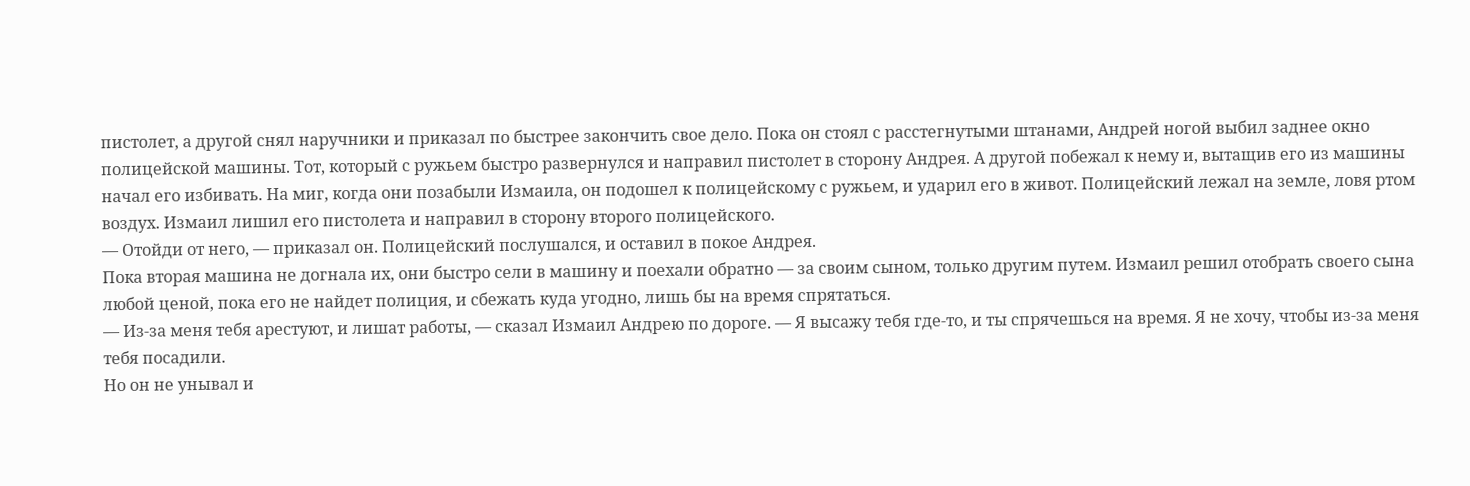пистолет, а другой снял наручники и приказал по быстрее закончить свое дело. Пока он стоял с расстегнутыми штанами, Андрей ногой выбил заднее окно полицейской машины. Тот, который с ружьем быстро развернулся и направил пистолет в сторону Андрея. А другой побежал к нему и, вытащив его из машины начал его избивать. На миг, когда они позабыли Измаила, он подошел к полицейскому с ружьем, и ударил его в живот. Полицейский лежал на земле, ловя ртом воздух. Измаил лишил его пистолета и направил в сторону второго полицейского.
— Отойди от него, — приказал он. Полицейский послушался, и оставил в покое Андрея.
Пока вторая машина не догнала их, они быстро сели в машину и поехали обратно — за своим сыном, только другим путем. Измаил решил отобрать своего сына любой ценой, пока его не найдет полиция, и сбежать куда угодно, лишь бы на время спрятаться.
— Из-за меня тебя арестуют, и лишат работы, — сказал Измаил Андрею по дороге. — Я высажу тебя где-то, и ты спрячешься на время. Я не хочу, чтобы из-за меня тебя посадили.
Но он не унывал и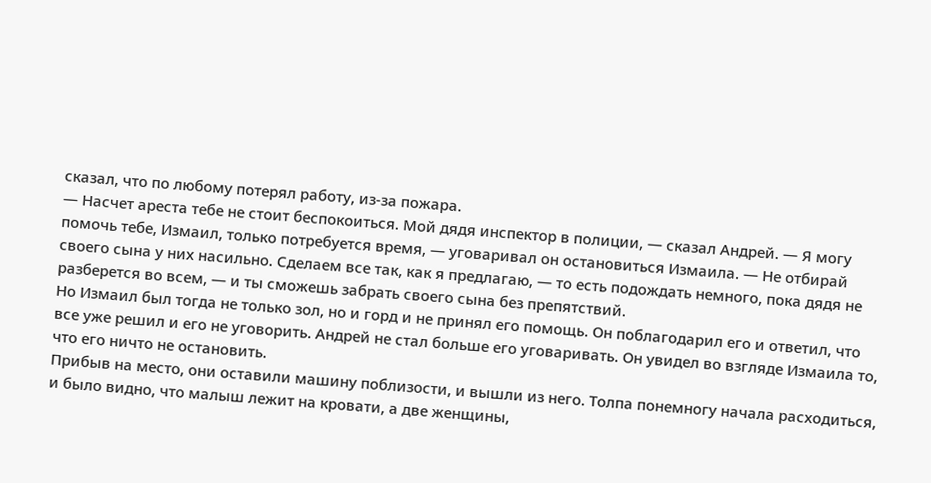сказал, что по любому потерял работу, из-за пожара.
— Насчет ареста тебе не стоит беспокоиться. Мой дядя инспектор в полиции, — сказал Андрей. — Я могу помочь тебе, Измаил, только потребуется время, — уговаривал он остановиться Измаила. — Не отбирай своего сына у них насильно. Сделаем все так, как я предлагаю, — то есть подождать немного, пока дядя не разберется во всем, — и ты сможешь забрать своего сына без препятствий.
Но Измаил был тогда не только зол, но и горд и не принял его помощь. Он поблагодарил его и ответил, что все уже решил и его не уговорить. Андрей не стал больше его уговаривать. Он увидел во взгляде Измаила то, что его ничто не остановить.
Прибыв на место, они оставили машину поблизости, и вышли из него. Толпа понемногу начала расходиться, и было видно, что малыш лежит на кровати, а две женщины,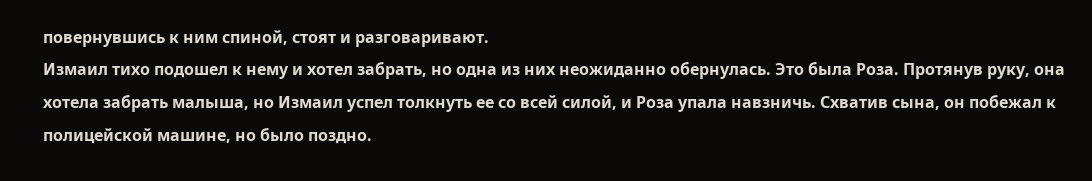повернувшись к ним спиной, стоят и разговаривают.
Измаил тихо подошел к нему и хотел забрать, но одна из них неожиданно обернулась. Это была Роза. Протянув руку, она хотела забрать малыша, но Измаил успел толкнуть ее со всей силой, и Роза упала навзничь. Схватив сына, он побежал к полицейской машине, но было поздно.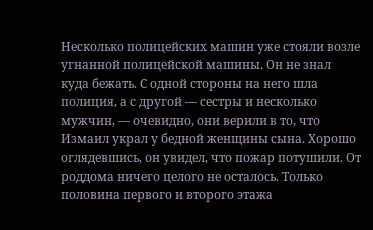Несколько полицейских машин уже стояли возле угнанной полицейской машины. Он не знал куда бежать. С одной стороны на него шла полиция, а с другой — сестры и несколько мужчин, — очевидно, они верили в то, что Измаил украл у бедной женщины сына. Хорошо оглядевшись, он увидел, что пожар потушили. От роддома ничего целого не осталось. Только половина первого и второго этажа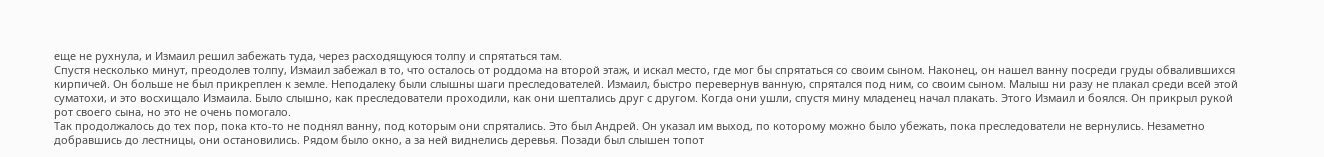еще не рухнула, и Измаил решил забежать туда, через расходящуюся толпу и спрятаться там.
Спустя несколько минут, преодолев толпу, Измаил забежал в то, что осталось от роддома на второй этаж, и искал место, где мог бы спрятаться со своим сыном. Наконец, он нашел ванну посреди груды обвалившихся кирпичей. Он больше не был прикреплен к земле. Неподалеку были слышны шаги преследователей. Измаил, быстро перевернув ванную, спрятался под ним, со своим сыном. Малыш ни разу не плакал среди всей этой суматохи, и это восхищало Измаила. Было слышно, как преследователи проходили, как они шептались друг с другом. Когда они ушли, спустя мину младенец начал плакать. Этого Измаил и боялся. Он прикрыл рукой рот своего сына, но это не очень помогало.
Так продолжалось до тех пор, пока кто-то не поднял ванну, под которым они спрятались. Это был Андрей. Он указал им выход, по которому можно было убежать, пока преследователи не вернулись. Незаметно добравшись до лестницы, они остановились. Рядом было окно, а за ней виднелись деревья. Позади был слышен топот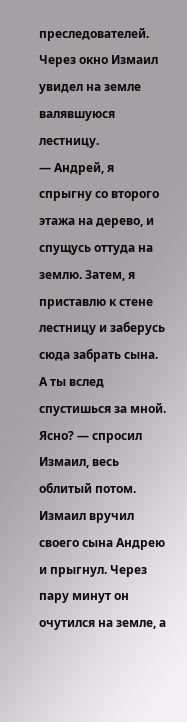преследователей. Через окно Измаил увидел на земле валявшуюся лестницу.
— Андрей, я спрыгну со второго этажа на дерево, и спущусь оттуда на землю. Затем, я приставлю к стене лестницу и заберусь сюда забрать сына. А ты вслед спустишься за мной. Ясно? — спросил Измаил, весь облитый потом.
Измаил вручил своего сына Андрею и прыгнул. Через пару минут он очутился на земле, а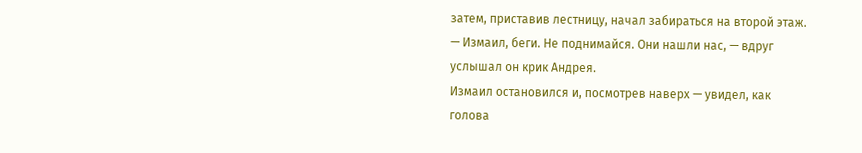затем, приставив лестницу, начал забираться на второй этаж.
— Измаил, беги. Не поднимайся. Они нашли нас, — вдруг услышал он крик Андрея.
Измаил остановился и, посмотрев наверх — увидел, как голова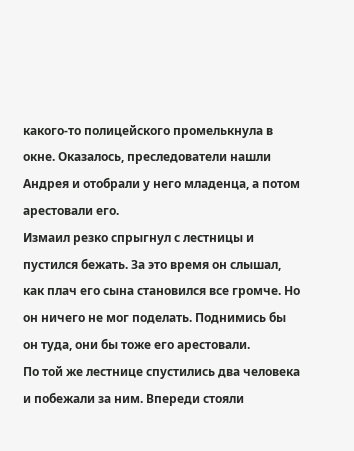какого-то полицейского промелькнула в окне. Оказалось, преследователи нашли Андрея и отобрали у него младенца, а потом арестовали его.
Измаил резко спрыгнул с лестницы и пустился бежать. За это время он слышал, как плач его сына становился все громче. Но он ничего не мог поделать. Поднимись бы он туда, они бы тоже его арестовали.
По той же лестнице спустились два человека и побежали за ним. Впереди стояли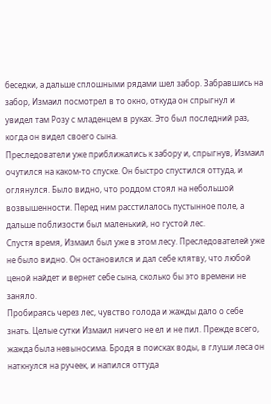беседки, а дальше сплошными рядами шел забор. Забравшись на забор, Измаил посмотрел в то окно, откуда он спрыгнул и увидел там Розу с младенцем в руках. Это был последний раз, когда он видел своего сына.
Преследователи уже приближались к забору и, спрыгнув, Измаил очутился на каком-то спуске. Он быстро спустился оттуда, и оглянулся. Было видно, что роддом стоял на небольшой возвышенности. Перед ним расстилалось пустынное поле, а дальше поблизости был маленький, но густой лес.
Спустя время, Измаил был уже в этом лесу. Преследователей уже не было видно. Он остановился и дал себе клятву, что любой ценой найдет и вернет себе сына, сколько бы это времени не заняло.
Пробираясь через лес, чувство голода и жажды дало о себе знать. Целые сутки Измаил ничего не ел и не пил. Прежде всего, жажда была невыносима. Бродя в поисках воды, в глуши леса он наткнулся на ручеек, и напился оттуда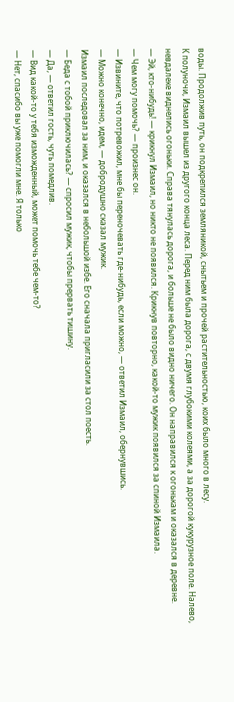воды. Продолжив путь, он подкрепился земляникой, снытьем и прочей растительностью, коих было много в лесу.
К полуночи, Измаил вышел из другого конца леса. Перед ним была дорога, с двумя глубокими колеями, а за дорогой кукурузное поле. Налево, невдалеке виднелись огоньки. Справа тянулась дорога, и больше не было видно ничего. Он направился к огонькам и оказался в деревне.
— Эй, кто-нибудь! — крикнул Измаил, но никто не появился. Крикнув повторно, какой-то мужик появился за спиной Измаила.
— Чем могу помочь? — произнес он.
— Извините, что потревожил, мне бы переночевать где-нибудь, если можно, — ответил Измаил, обернувшись.
— Можно конечно, идем, — добродушно сказал мужик.
Измаил последовал за ним, и оказался в небольшой избе. Его сначала пригласили за стол поесть.
— Беда с тобой приключилась? — спросил мужик, чтобы прервать тишину.
— Да, — ответил гость, чуть помедлив.
— Вид какой-то у тебя изможденный, может помочь тебе чем-то?
— Нет, спасибо вы уже помогли мне. Я только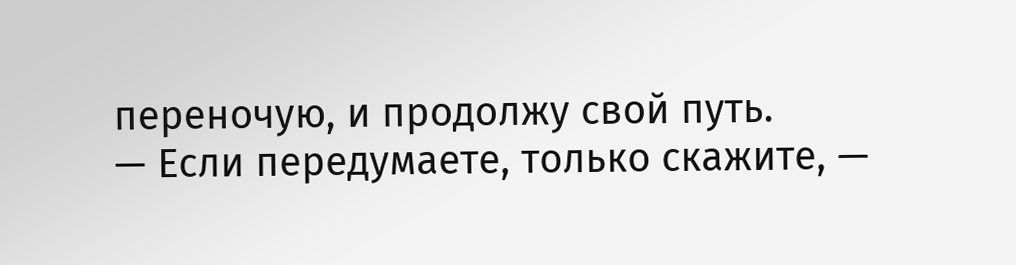переночую, и продолжу свой путь.
— Если передумаете, только скажите, —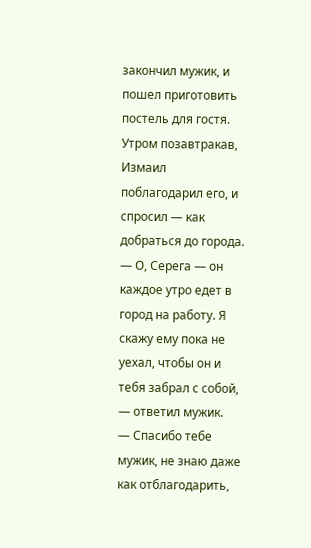закончил мужик, и пошел приготовить постель для гостя.
Утром позавтракав, Измаил поблагодарил его, и спросил — как добраться до города.
— О, Серега — он каждое утро едет в город на работу. Я скажу ему пока не уехал, чтобы он и тебя забрал с собой, — ответил мужик.
— Спасибо тебе мужик, не знаю даже как отблагодарить,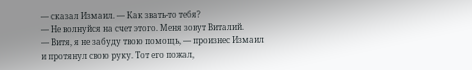— сказал Измаил. — Как звать-то тебя?
— Не волнуйся на счет этого. Меня зовут Виталий.
— Витя, я не забуду твою помощь, — произнес Измаил и протянул свою руку. Тот его пожал,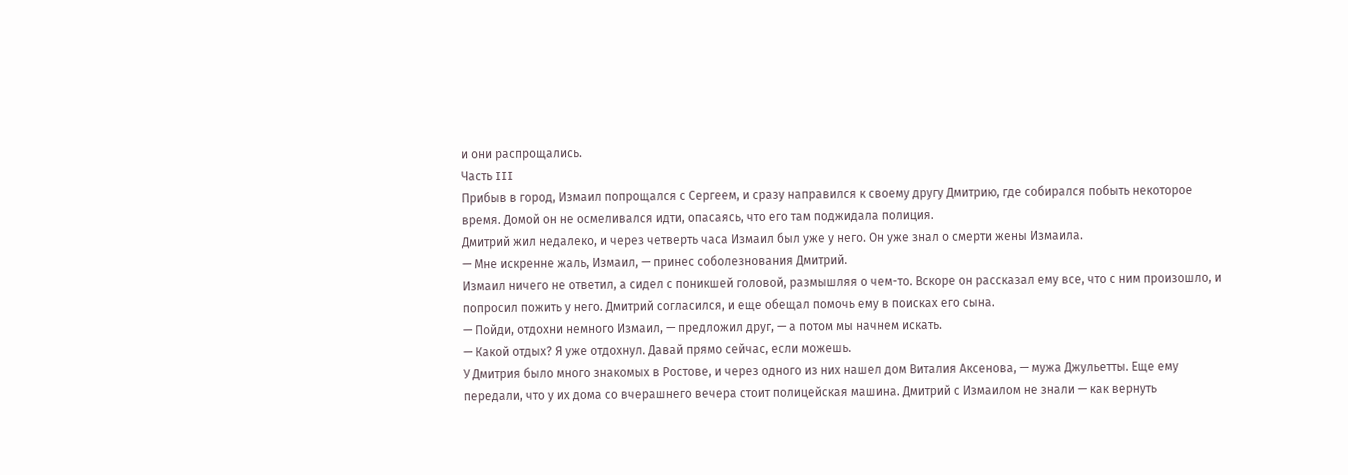и они распрощались.
Часть III
Прибыв в город, Измаил попрощался с Сергеем, и сразу направился к своему другу Дмитрию, где собирался побыть некоторое время. Домой он не осмеливался идти, опасаясь, что его там поджидала полиция.
Дмитрий жил недалеко, и через четверть часа Измаил был уже у него. Он уже знал о смерти жены Измаила.
— Мне искренне жаль, Измаил, — принес соболезнования Дмитрий.
Измаил ничего не ответил, а сидел с поникшей головой, размышляя о чем-то. Вскоре он рассказал ему все, что с ним произошло, и попросил пожить у него. Дмитрий согласился, и еще обещал помочь ему в поисках его сына.
— Пойди, отдохни немного Измаил, — предложил друг, — а потом мы начнем искать.
— Какой отдых? Я уже отдохнул. Давай прямо сейчас, если можешь.
У Дмитрия было много знакомых в Ростове, и через одного из них нашел дом Виталия Аксенова, — мужа Джульетты. Еще ему передали, что у их дома со вчерашнего вечера стоит полицейская машина. Дмитрий с Измаилом не знали — как вернуть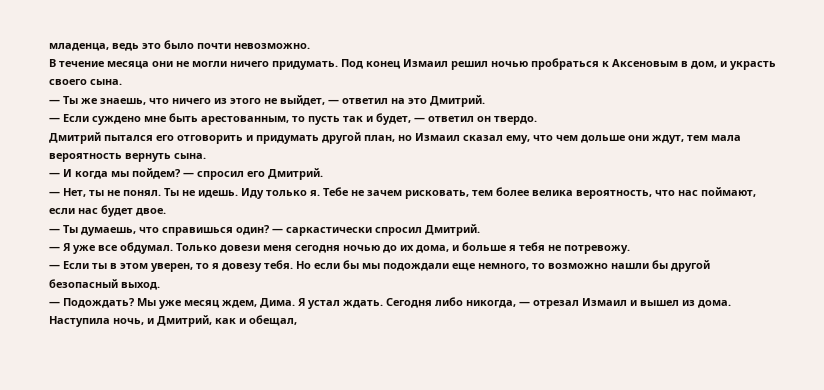младенца, ведь это было почти невозможно.
В течение месяца они не могли ничего придумать. Под конец Измаил решил ночью пробраться к Аксеновым в дом, и украсть своего сына.
— Ты же знаешь, что ничего из этого не выйдет, — ответил на это Дмитрий.
— Если суждено мне быть арестованным, то пусть так и будет, — ответил он твердо.
Дмитрий пытался его отговорить и придумать другой план, но Измаил сказал ему, что чем дольше они ждут, тем мала вероятность вернуть сына.
— И когда мы пойдем? — спросил его Дмитрий.
— Нет, ты не понял. Ты не идешь. Иду только я. Тебе не зачем рисковать, тем более велика вероятность, что нас поймают, если нас будет двое.
— Ты думаешь, что справишься один? — саркастически спросил Дмитрий.
— Я уже все обдумал. Только довези меня сегодня ночью до их дома, и больше я тебя не потревожу.
— Если ты в этом уверен, то я довезу тебя. Но если бы мы подождали еще немного, то возможно нашли бы другой безопасный выход.
— Подождать? Мы уже месяц ждем, Дима. Я устал ждать. Сегодня либо никогда, — отрезал Измаил и вышел из дома.
Наступила ночь, и Дмитрий, как и обещал,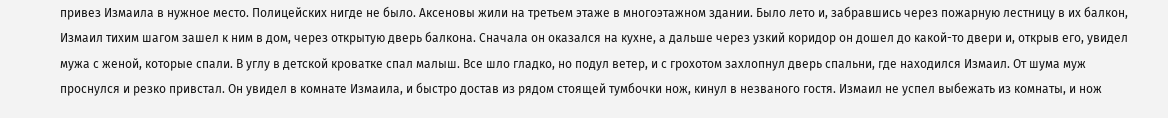привез Измаила в нужное место. Полицейских нигде не было. Аксеновы жили на третьем этаже в многоэтажном здании. Было лето и, забравшись через пожарную лестницу в их балкон, Измаил тихим шагом зашел к ним в дом, через открытую дверь балкона. Сначала он оказался на кухне, а дальше через узкий коридор он дошел до какой-то двери и, открыв его, увидел мужа с женой, которые спали. В углу в детской кроватке спал малыш. Все шло гладко, но подул ветер, и с грохотом захлопнул дверь спальни, где находился Измаил. От шума муж проснулся и резко привстал. Он увидел в комнате Измаила, и быстро достав из рядом стоящей тумбочки нож, кинул в незваного гостя. Измаил не успел выбежать из комнаты, и нож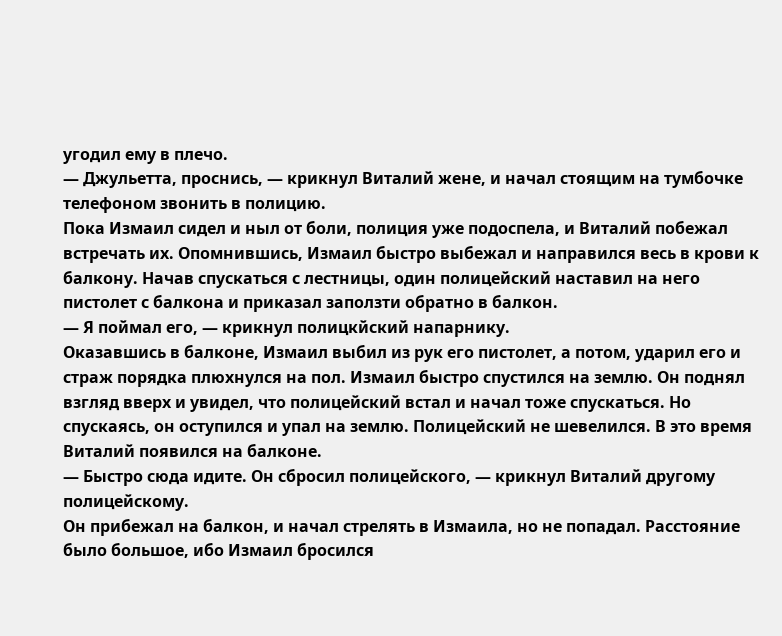угодил ему в плечо.
— Джульетта, проснись, — крикнул Виталий жене, и начал стоящим на тумбочке телефоном звонить в полицию.
Пока Измаил сидел и ныл от боли, полиция уже подоспела, и Виталий побежал встречать их. Опомнившись, Измаил быстро выбежал и направился весь в крови к балкону. Начав спускаться с лестницы, один полицейский наставил на него пистолет с балкона и приказал заползти обратно в балкон.
— Я поймал его, — крикнул полицкйский напарнику.
Оказавшись в балконе, Измаил выбил из рук его пистолет, а потом, ударил его и страж порядка плюхнулся на пол. Измаил быстро спустился на землю. Он поднял взгляд вверх и увидел, что полицейский встал и начал тоже спускаться. Но спускаясь, он оступился и упал на землю. Полицейский не шевелился. В это время Виталий появился на балконе.
— Быстро сюда идите. Он сбросил полицейского, — крикнул Виталий другому полицейскому.
Он прибежал на балкон, и начал стрелять в Измаила, но не попадал. Расстояние было большое, ибо Измаил бросился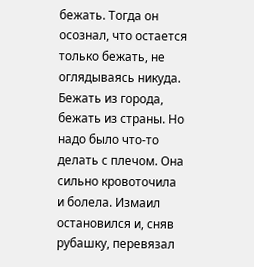бежать. Тогда он осознал, что остается только бежать, не оглядываясь никуда. Бежать из города, бежать из страны. Но надо было что-то делать с плечом. Она сильно кровоточила и болела. Измаил остановился и, сняв рубашку, перевязал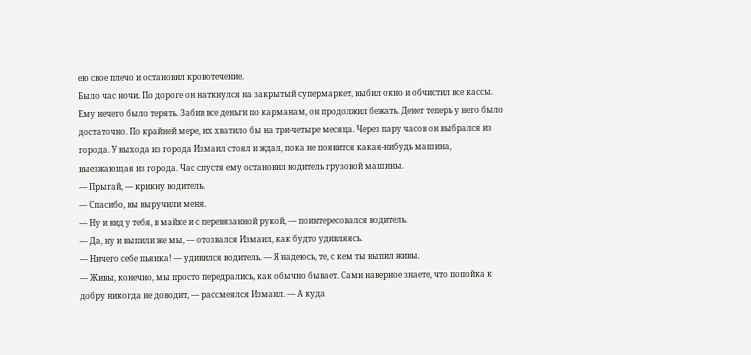ею свое плечо и остановил кровотечение.
Было час ночи. По дороге он наткнулся на закрытый супермаркет, выбил окно и обчистил все кассы. Ему нечего было терять. Забив все деньги по карманам, он продолжил бежать. Денег теперь у него было достаточно. По крайней мере, их хватило бы на три-четыре месяца. Через пару часов он выбрался из города. У выхода из города Измаил стоял и ждал, пока не появится какая-нибудь машина, выезжающая из города. Час спустя ему остановил водитель грузовой машины.
— Прыгай, — крикну водитель.
— Спасибо, вы выручили меня.
— Ну и вид у тебя, в майке и с перевязанной рукой, — поинтересовался водитель.
— Да, ну и выпили же мы, — отозвался Измаил, как будто удивляясь.
— Ничего себе пьянка! — удивился водитель. — Я надеюсь, те, с кем ты выпил живы.
— Живы, конечно, мы просто передрались, как обычно бывает. Сами наверное знаете, что попойка к добру никогда не доводит, — рассмеялся Измаил. — А куда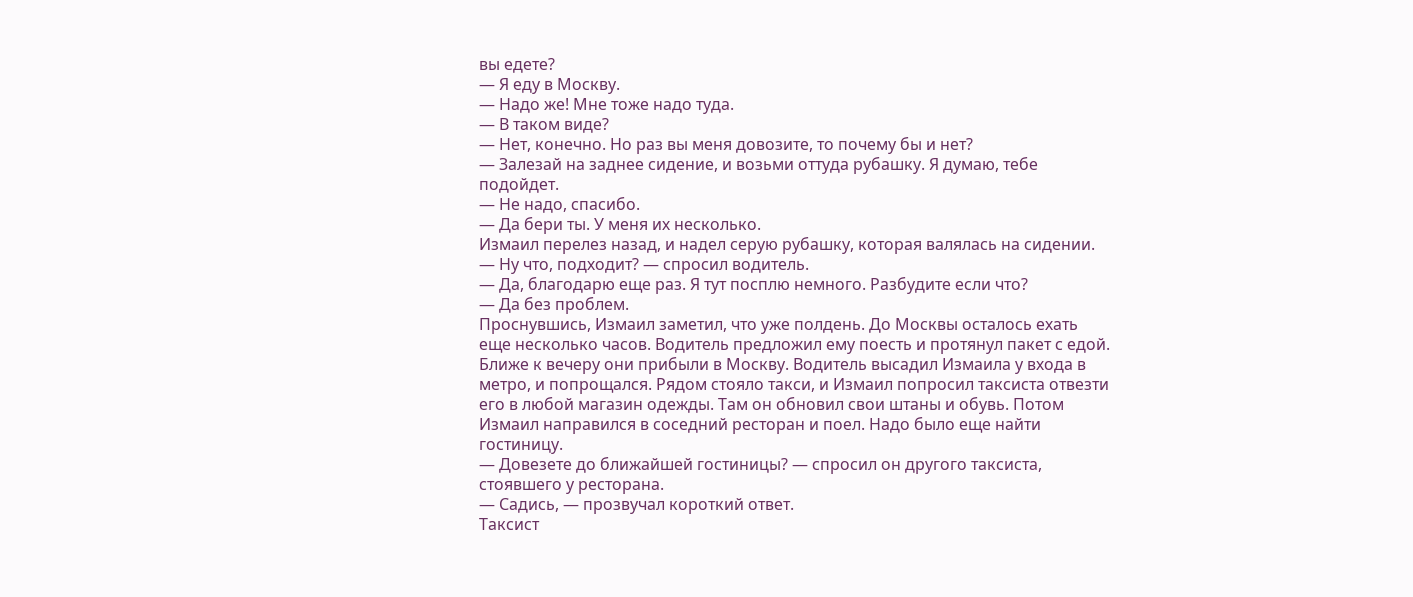вы едете?
— Я еду в Москву.
— Надо же! Мне тоже надо туда.
— В таком виде?
— Нет, конечно. Но раз вы меня довозите, то почему бы и нет?
— Залезай на заднее сидение, и возьми оттуда рубашку. Я думаю, тебе подойдет.
— Не надо, спасибо.
— Да бери ты. У меня их несколько.
Измаил перелез назад, и надел серую рубашку, которая валялась на сидении.
— Ну что, подходит? — спросил водитель.
— Да, благодарю еще раз. Я тут посплю немного. Разбудите если что?
— Да без проблем.
Проснувшись, Измаил заметил, что уже полдень. До Москвы осталось ехать еще несколько часов. Водитель предложил ему поесть и протянул пакет с едой.
Ближе к вечеру они прибыли в Москву. Водитель высадил Измаила у входа в метро, и попрощался. Рядом стояло такси, и Измаил попросил таксиста отвезти его в любой магазин одежды. Там он обновил свои штаны и обувь. Потом Измаил направился в соседний ресторан и поел. Надо было еще найти гостиницу.
— Довезете до ближайшей гостиницы? — спросил он другого таксиста, стоявшего у ресторана.
— Садись, — прозвучал короткий ответ.
Таксист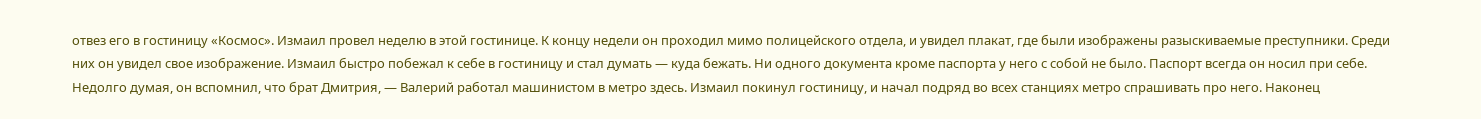отвез его в гостиницу «Космос». Измаил провел неделю в этой гостинице. К концу недели он проходил мимо полицейского отдела, и увидел плакат, где были изображены разыскиваемые преступники. Среди них он увидел свое изображение. Измаил быстро побежал к себе в гостиницу и стал думать — куда бежать. Ни одного документа кроме паспорта у него с собой не было. Паспорт всегда он носил при себе. Недолго думая, он вспомнил, что брат Дмитрия, — Валерий работал машинистом в метро здесь. Измаил покинул гостиницу, и начал подряд во всех станциях метро спрашивать про него. Наконец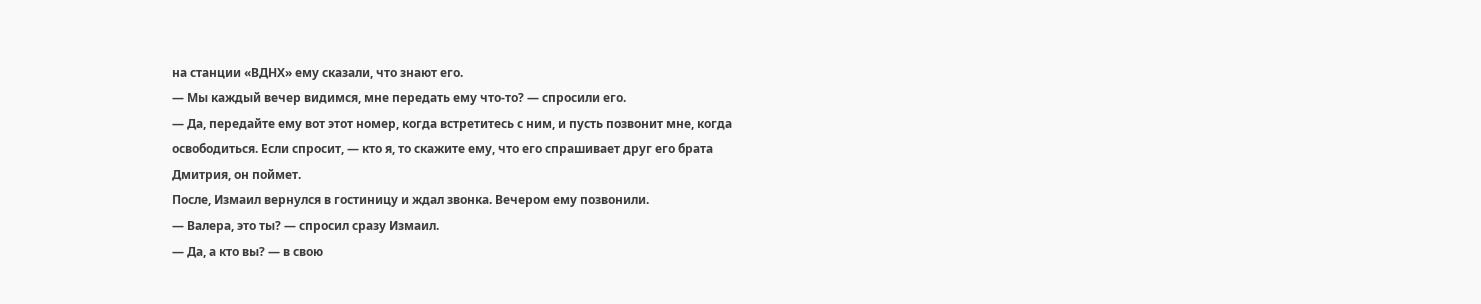на станции «ВДНХ» ему сказали, что знают его.
— Мы каждый вечер видимся, мне передать ему что-то? — спросили его.
— Да, передайте ему вот этот номер, когда встретитесь с ним, и пусть позвонит мне, когда освободиться. Если спросит, — кто я, то скажите ему, что его спрашивает друг его брата Дмитрия, он поймет.
После, Измаил вернулся в гостиницу и ждал звонка. Вечером ему позвонили.
— Валера, это ты? — спросил сразу Измаил.
— Да, а кто вы? — в свою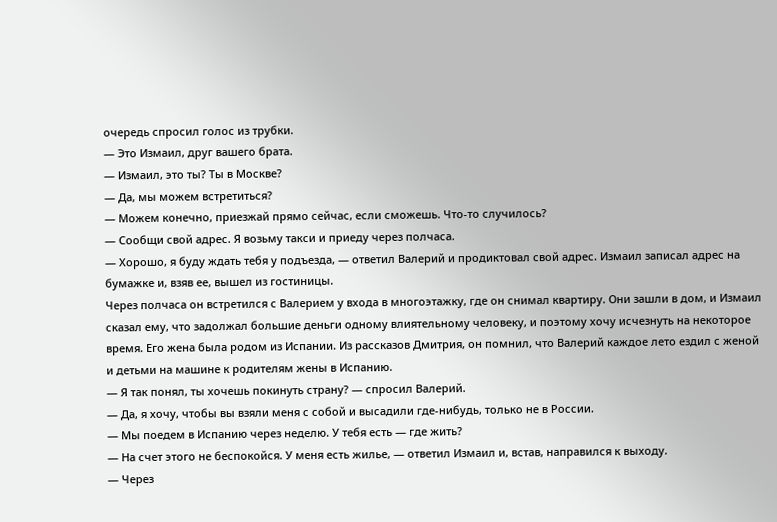очередь спросил голос из трубки.
— Это Измаил, друг вашего брата.
— Измаил, это ты? Ты в Москве?
— Да, мы можем встретиться?
— Можем конечно, приезжай прямо сейчас, если сможешь. Что-то случилось?
— Сообщи свой адрес. Я возьму такси и приеду через полчаса.
— Хорошо, я буду ждать тебя у подъезда, — ответил Валерий и продиктовал свой адрес. Измаил записал адрес на бумажке и, взяв ее, вышел из гостиницы.
Через полчаса он встретился с Валерием у входа в многоэтажку, где он снимал квартиру. Они зашли в дом, и Измаил сказал ему, что задолжал большие деньги одному влиятельному человеку, и поэтому хочу исчезнуть на некоторое время. Его жена была родом из Испании. Из рассказов Дмитрия, он помнил, что Валерий каждое лето ездил с женой и детьми на машине к родителям жены в Испанию.
— Я так понял, ты хочешь покинуть страну? — спросил Валерий.
— Да, я хочу, чтобы вы взяли меня с собой и высадили где-нибудь, только не в России.
— Мы поедем в Испанию через неделю. У тебя есть — где жить?
— На счет этого не беспокойся. У меня есть жилье, — ответил Измаил и, встав, направился к выходу.
— Через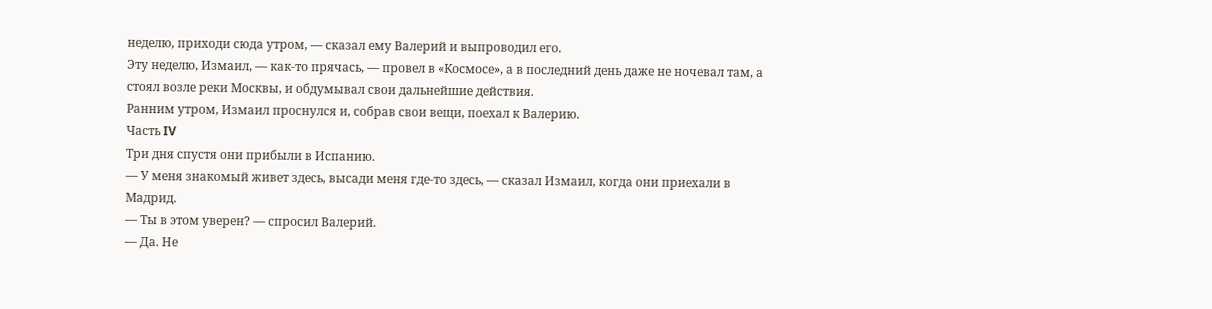неделю, приходи сюда утром, — сказал ему Валерий и выпроводил его.
Эту неделю, Измаил, — как-то прячась, — провел в «Космосе», а в последний день даже не ночевал там, а стоял возле реки Москвы, и обдумывал свои дальнейшие действия.
Ранним утром, Измаил проснулся и, собрав свои вещи, поехал к Валерию.
Часть IV
Три дня спустя они прибыли в Испанию.
— У меня знакомый живет здесь, высади меня где-то здесь, — сказал Измаил, когда они приехали в Мадрид.
— Ты в этом уверен? — спросил Валерий.
— Да. Не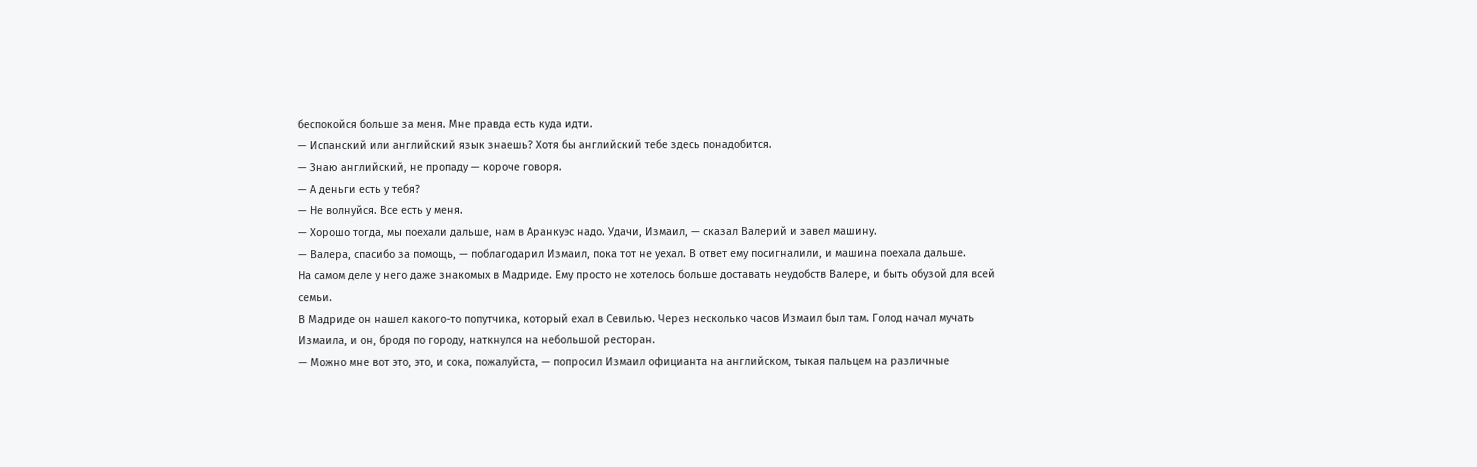беспокойся больше за меня. Мне правда есть куда идти.
— Испанский или английский язык знаешь? Хотя бы английский тебе здесь понадобится.
— Знаю английский, не пропаду — короче говоря.
— А деньги есть у тебя?
— Не волнуйся. Все есть у меня.
— Хорошо тогда, мы поехали дальше, нам в Аранкуэс надо. Удачи, Измаил, — сказал Валерий и завел машину.
— Валера, спасибо за помощь, — поблагодарил Измаил, пока тот не уехал. В ответ ему посигналили, и машина поехала дальше.
На самом деле у него даже знакомых в Мадриде. Ему просто не хотелось больше доставать неудобств Валере, и быть обузой для всей семьи.
В Мадриде он нашел какого-то попутчика, который ехал в Севилью. Через несколько часов Измаил был там. Голод начал мучать Измаила, и он, бродя по городу, наткнулся на небольшой ресторан.
— Можно мне вот это, это, и сока, пожалуйста, — попросил Измаил официанта на английском, тыкая пальцем на различные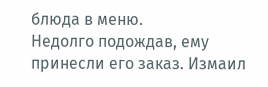блюда в меню.
Недолго подождав, ему принесли его заказ. Измаил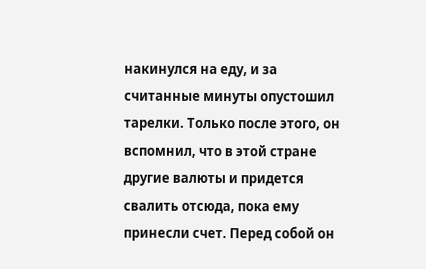накинулся на еду, и за считанные минуты опустошил тарелки. Только после этого, он вспомнил, что в этой стране другие валюты и придется свалить отсюда, пока ему принесли счет. Перед собой он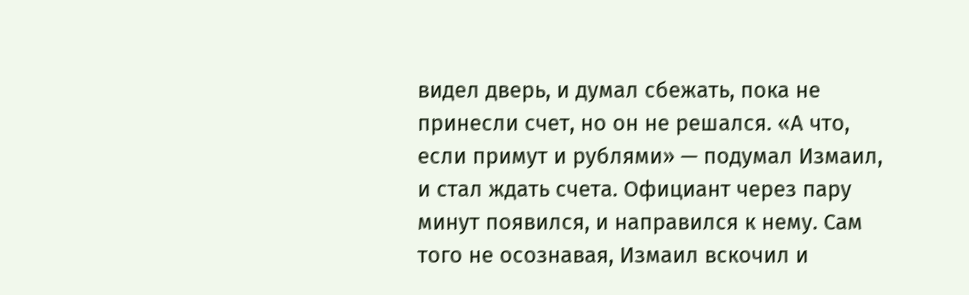видел дверь, и думал сбежать, пока не принесли счет, но он не решался. «А что, если примут и рублями» — подумал Измаил, и стал ждать счета. Официант через пару минут появился, и направился к нему. Сам того не осознавая, Измаил вскочил и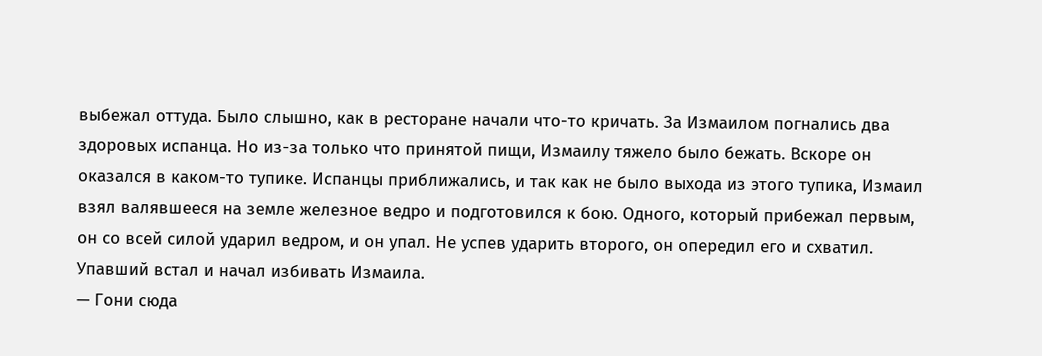выбежал оттуда. Было слышно, как в ресторане начали что-то кричать. За Измаилом погнались два здоровых испанца. Но из-за только что принятой пищи, Измаилу тяжело было бежать. Вскоре он оказался в каком-то тупике. Испанцы приближались, и так как не было выхода из этого тупика, Измаил взял валявшееся на земле железное ведро и подготовился к бою. Одного, который прибежал первым, он со всей силой ударил ведром, и он упал. Не успев ударить второго, он опередил его и схватил. Упавший встал и начал избивать Измаила.
— Гони сюда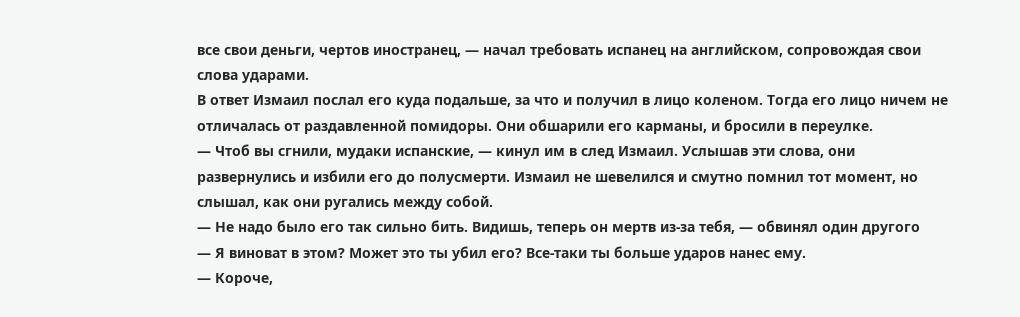все свои деньги, чертов иностранец, — начал требовать испанец на английском, сопровождая свои слова ударами.
В ответ Измаил послал его куда подальше, за что и получил в лицо коленом. Тогда его лицо ничем не отличалась от раздавленной помидоры. Они обшарили его карманы, и бросили в переулке.
— Чтоб вы сгнили, мудаки испанские, — кинул им в след Измаил. Услышав эти слова, они развернулись и избили его до полусмерти. Измаил не шевелился и смутно помнил тот момент, но слышал, как они ругались между собой.
— Не надо было его так сильно бить. Видишь, теперь он мертв из-за тебя, — обвинял один другого
— Я виноват в этом? Может это ты убил его? Все-таки ты больше ударов нанес ему.
— Короче,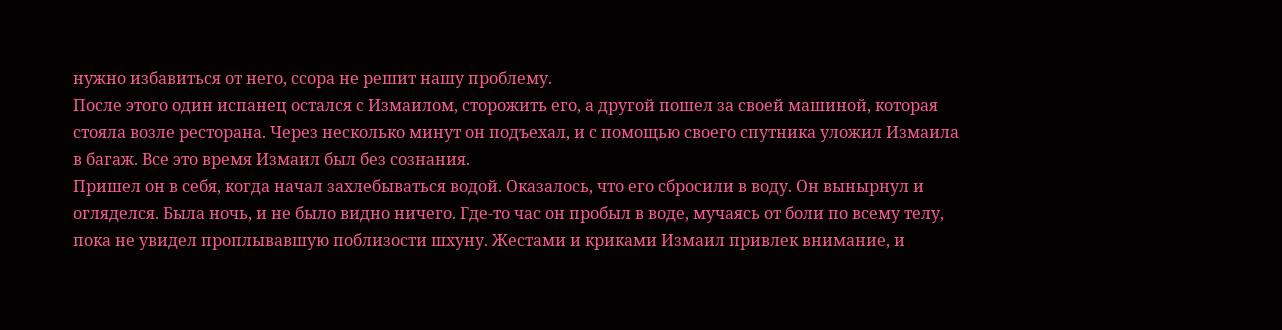нужно избавиться от него, ссора не решит нашу проблему.
После этого один испанец остался с Измаилом, сторожить его, а другой пошел за своей машиной, которая стояла возле ресторана. Через несколько минут он подъехал, и с помощью своего спутника уложил Измаила в багаж. Все это время Измаил был без сознания.
Пришел он в себя, когда начал захлебываться водой. Оказалось, что его сбросили в воду. Он вынырнул и огляделся. Была ночь, и не было видно ничего. Где-то час он пробыл в воде, мучаясь от боли по всему телу, пока не увидел проплывавшую поблизости шхуну. Жестами и криками Измаил привлек внимание, и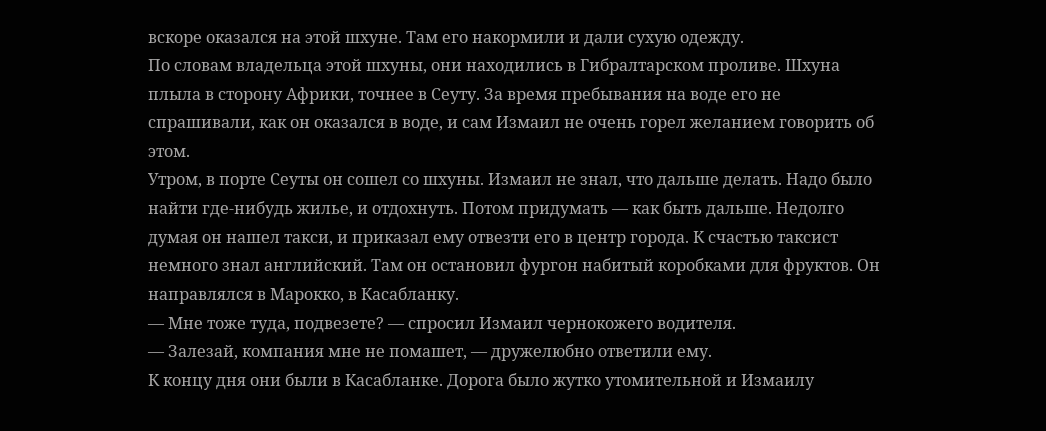вскоре оказался на этой шхуне. Там его накормили и дали сухую одежду.
По словам владельца этой шхуны, они находились в Гибралтарском проливе. Шхуна плыла в сторону Африки, точнее в Сеуту. За время пребывания на воде его не спрашивали, как он оказался в воде, и сам Измаил не очень горел желанием говорить об этом.
Утром, в порте Сеуты он сошел со шхуны. Измаил не знал, что дальше делать. Надо было найти где-нибудь жилье, и отдохнуть. Потом придумать — как быть дальше. Недолго думая он нашел такси, и приказал ему отвезти его в центр города. К счастью таксист немного знал английский. Там он остановил фургон набитый коробками для фруктов. Он направлялся в Марокко, в Касабланку.
— Мне тоже туда, подвезете? — спросил Измаил чернокожего водителя.
— Залезай, компания мне не помашет, — дружелюбно ответили ему.
К концу дня они были в Касабланке. Дорога было жутко утомительной и Измаилу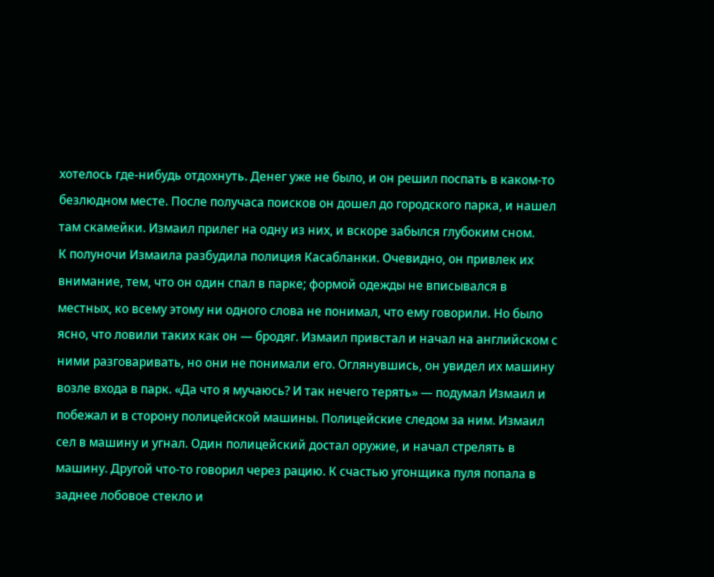хотелось где-нибудь отдохнуть. Денег уже не было, и он решил поспать в каком-то безлюдном месте. После получаса поисков он дошел до городского парка, и нашел там скамейки. Измаил прилег на одну из них, и вскоре забылся глубоким сном.
К полуночи Измаила разбудила полиция Касабланки. Очевидно, он привлек их внимание, тем, что он один спал в парке; формой одежды не вписывался в местных, ко всему этому ни одного слова не понимал, что ему говорили. Но было ясно, что ловили таких как он — бродяг. Измаил привстал и начал на английском с ними разговаривать, но они не понимали его. Оглянувшись, он увидел их машину возле входа в парк. «Да что я мучаюсь? И так нечего терять» — подумал Измаил и побежал и в сторону полицейской машины. Полицейские следом за ним. Измаил сел в машину и угнал. Один полицейский достал оружие, и начал стрелять в машину. Другой что-то говорил через рацию. К счастью угонщика пуля попала в заднее лобовое стекло и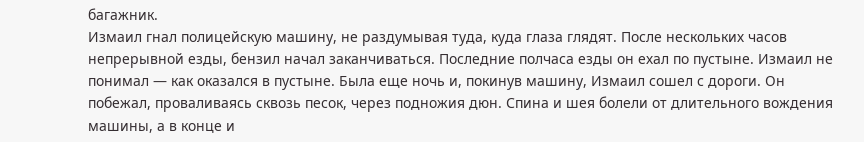багажник.
Измаил гнал полицейскую машину, не раздумывая туда, куда глаза глядят. После нескольких часов непрерывной езды, бензил начал заканчиваться. Последние полчаса езды он ехал по пустыне. Измаил не понимал — как оказался в пустыне. Была еще ночь и, покинув машину, Измаил сошел с дороги. Он побежал, проваливаясь сквозь песок, через подножия дюн. Спина и шея болели от длительного вождения машины, а в конце и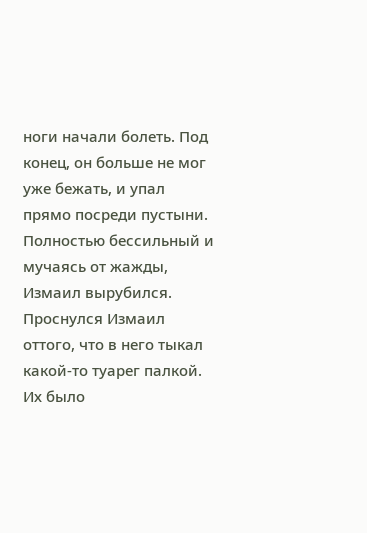ноги начали болеть. Под конец, он больше не мог уже бежать, и упал прямо посреди пустыни. Полностью бессильный и мучаясь от жажды, Измаил вырубился.
Проснулся Измаил оттого, что в него тыкал какой-то туарег палкой. Их было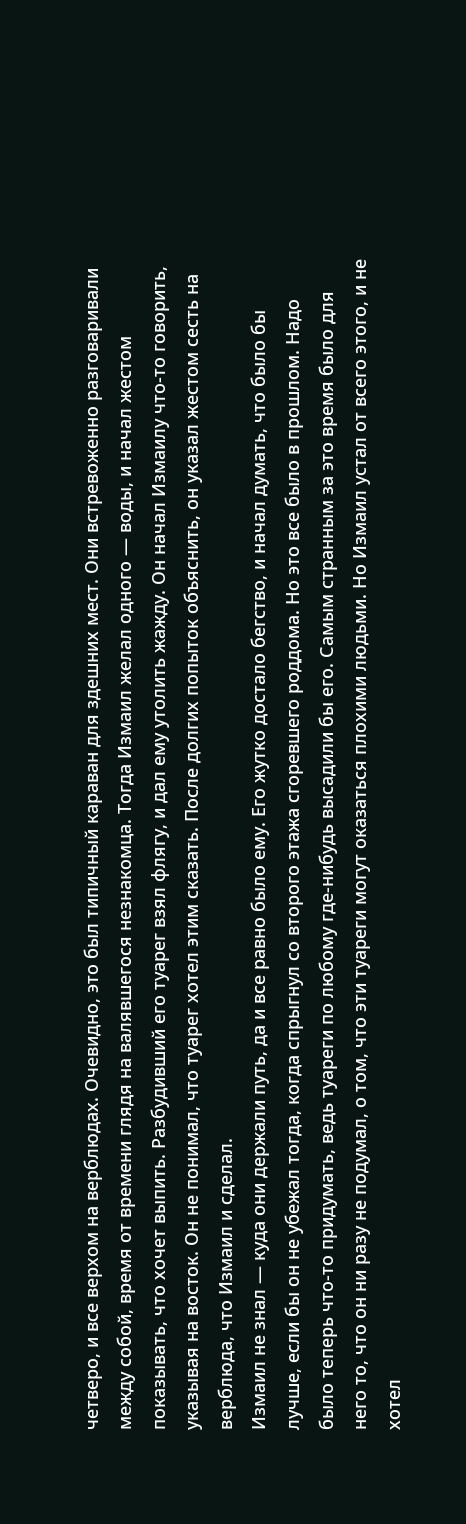четверо, и все верхом на верблюдах. Очевидно, это был типичный караван для здешних мест. Они встревоженно разговаривали между собой, время от времени глядя на валявшегося незнакомца. Тогда Измаил желал одного — воды, и начал жестом показывать, что хочет выпить. Разбудивший его туарег взял флягу, и дал ему утолить жажду. Он начал Измаилу что-то говорить, указывая на восток. Он не понимал, что туарег хотел этим сказать. После долгих попыток объяснить, он указал жестом сесть на верблюда, что Измаил и сделал.
Измаил не знал — куда они держали путь, да и все равно было ему. Его жутко достало бегство, и начал думать, что было бы лучше, если бы он не убежал тогда, когда спрыгнул со второго этажа сгоревшего роддома. Но это все было в прошлом. Надо было теперь что-то придумать, ведь туареги по любому где-нибудь высадили бы его. Самым странным за это время было для него то, что он ни разу не подумал, о том, что эти туареги могут оказаться плохими людьми. Но Измаил устал от всего этого, и не хотел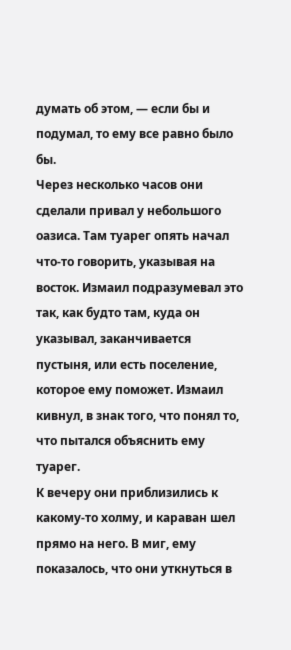думать об этом, — если бы и подумал, то ему все равно было бы.
Через несколько часов они сделали привал у небольшого оазиса. Там туарег опять начал что-то говорить, указывая на восток. Измаил подразумевал это так, как будто там, куда он указывал, заканчивается пустыня, или есть поселение, которое ему поможет. Измаил кивнул, в знак того, что понял то, что пытался объяснить ему туарег.
К вечеру они приблизились к какому-то холму, и караван шел прямо на него. В миг, ему показалось, что они уткнуться в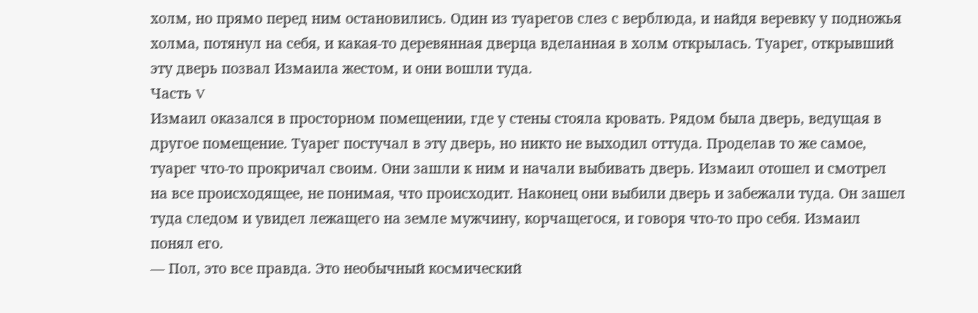холм, но прямо перед ним остановились. Один из туарегов слез с верблюда, и найдя веревку у подножья холма, потянул на себя, и какая-то деревянная дверца вделанная в холм открылась. Туарег, открывший эту дверь позвал Измаила жестом, и они вошли туда.
Часть V
Измаил оказался в просторном помещении, где у стены стояла кровать. Рядом была дверь, ведущая в другое помещение. Туарег постучал в эту дверь, но никто не выходил оттуда. Проделав то же самое, туарег что-то прокричал своим. Они зашли к ним и начали выбивать дверь. Измаил отошел и смотрел на все происходящее, не понимая, что происходит. Наконец они выбили дверь и забежали туда. Он зашел туда следом и увидел лежащего на земле мужчину, корчащегося, и говоря что-то про себя. Измаил понял его.
— Пол, это все правда. Это необычный космический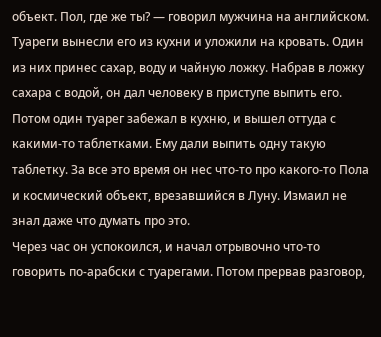объект. Пол, где же ты? — говорил мужчина на английском.
Туареги вынесли его из кухни и уложили на кровать. Один из них принес сахар, воду и чайную ложку. Набрав в ложку сахара с водой, он дал человеку в приступе выпить его. Потом один туарег забежал в кухню, и вышел оттуда с какими-то таблетками. Ему дали выпить одну такую таблетку. За все это время он нес что-то про какого-то Пола и космический объект, врезавшийся в Луну. Измаил не знал даже что думать про это.
Через час он успокоился, и начал отрывочно что-то говорить по-арабски с туарегами. Потом прервав разговор,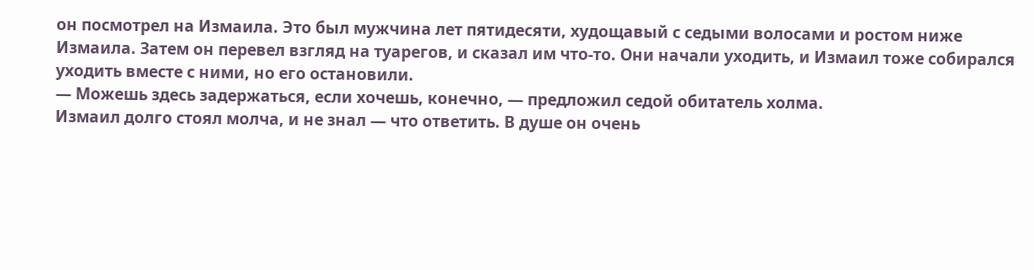он посмотрел на Измаила. Это был мужчина лет пятидесяти, худощавый с седыми волосами и ростом ниже Измаила. Затем он перевел взгляд на туарегов, и сказал им что-то. Они начали уходить, и Измаил тоже собирался уходить вместе с ними, но его остановили.
— Можешь здесь задержаться, если хочешь, конечно, — предложил седой обитатель холма.
Измаил долго стоял молча, и не знал — что ответить. В душе он очень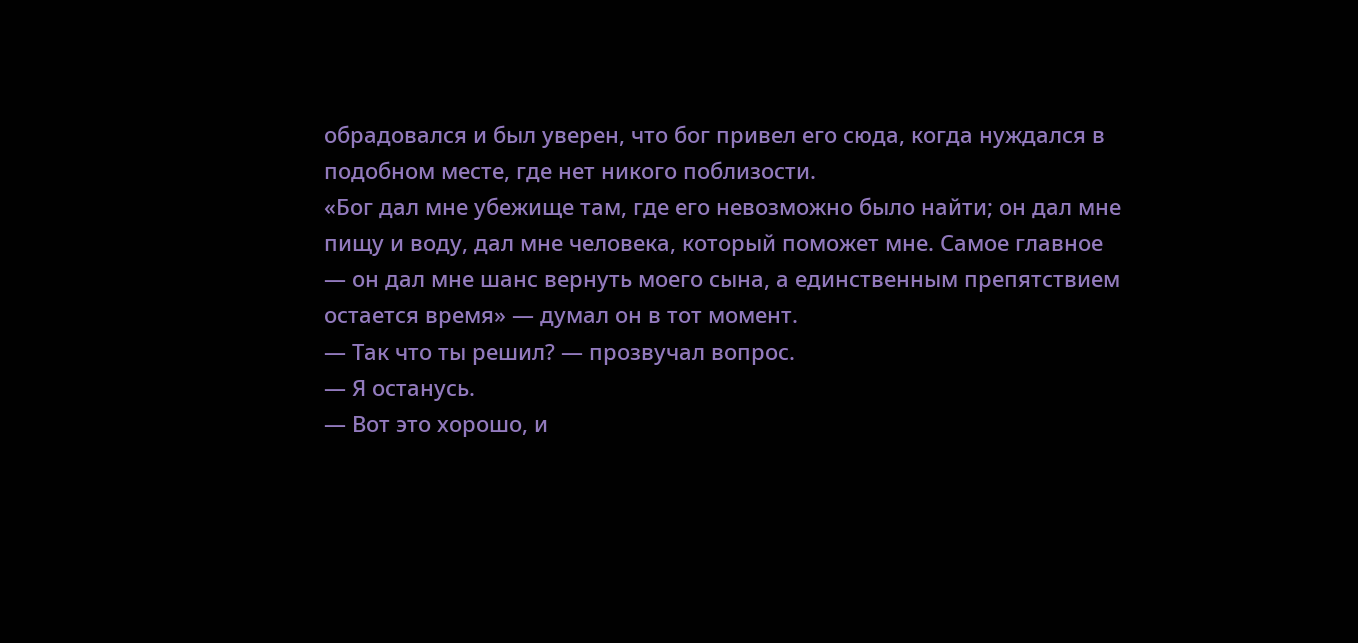обрадовался и был уверен, что бог привел его сюда, когда нуждался в подобном месте, где нет никого поблизости.
«Бог дал мне убежище там, где его невозможно было найти; он дал мне пищу и воду, дал мне человека, который поможет мне. Самое главное — он дал мне шанс вернуть моего сына, а единственным препятствием остается время» — думал он в тот момент.
— Так что ты решил? — прозвучал вопрос.
— Я останусь.
— Вот это хорошо, и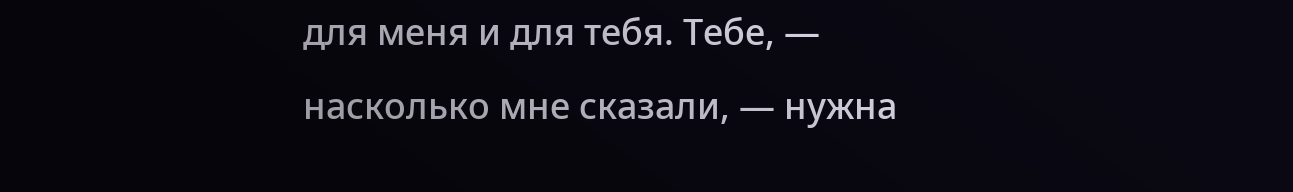для меня и для тебя. Тебе, — насколько мне сказали, — нужна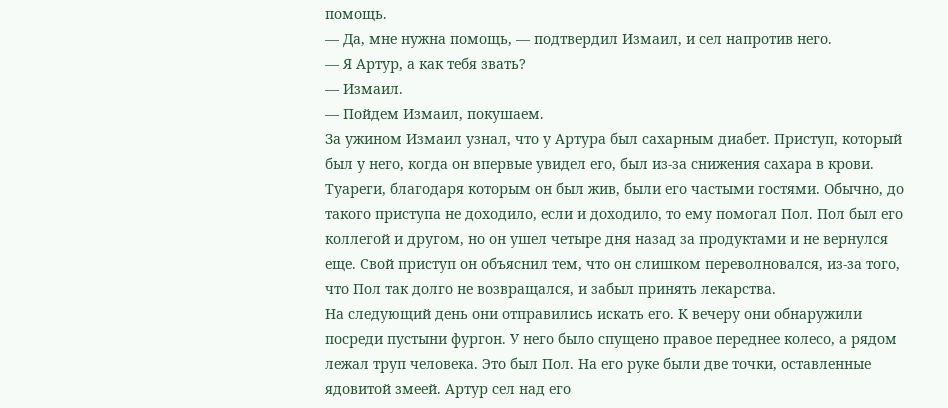помощь.
— Да, мне нужна помощь, — подтвердил Измаил, и сел напротив него.
— Я Артур, а как тебя звать?
— Измаил.
— Пойдем Измаил, покушаем.
За ужином Измаил узнал, что у Артура был сахарным диабет. Приступ, который был у него, когда он впервые увидел его, был из-за снижения сахара в крови. Туареги, благодаря которым он был жив, были его частыми гостями. Обычно, до такого приступа не доходило, если и доходило, то ему помогал Пол. Пол был его коллегой и другом, но он ушел четыре дня назад за продуктами и не вернулся еще. Свой приступ он объяснил тем, что он слишком переволновался, из-за того, что Пол так долго не возвращался, и забыл принять лекарства.
На следующий день они отправились искать его. К вечеру они обнаружили посреди пустыни фургон. У него было спущено правое переднее колесо, а рядом лежал труп человека. Это был Пол. На его руке были две точки, оставленные ядовитой змеей. Артур сел над его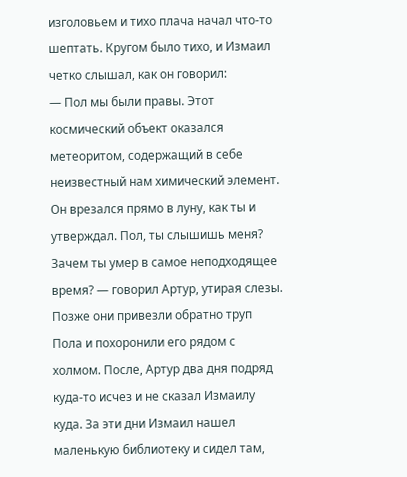изголовьем и тихо плача начал что-то шептать. Кругом было тихо, и Измаил четко слышал, как он говорил:
— Пол мы были правы. Этот космический объект оказался метеоритом, содержащий в себе неизвестный нам химический элемент. Он врезался прямо в луну, как ты и утверждал. Пол, ты слышишь меня? Зачем ты умер в самое неподходящее время? — говорил Артур, утирая слезы.
Позже они привезли обратно труп Пола и похоронили его рядом с холмом. После, Артур два дня подряд куда-то исчез и не сказал Измаилу куда. За эти дни Измаил нашел маленькую библиотеку и сидел там,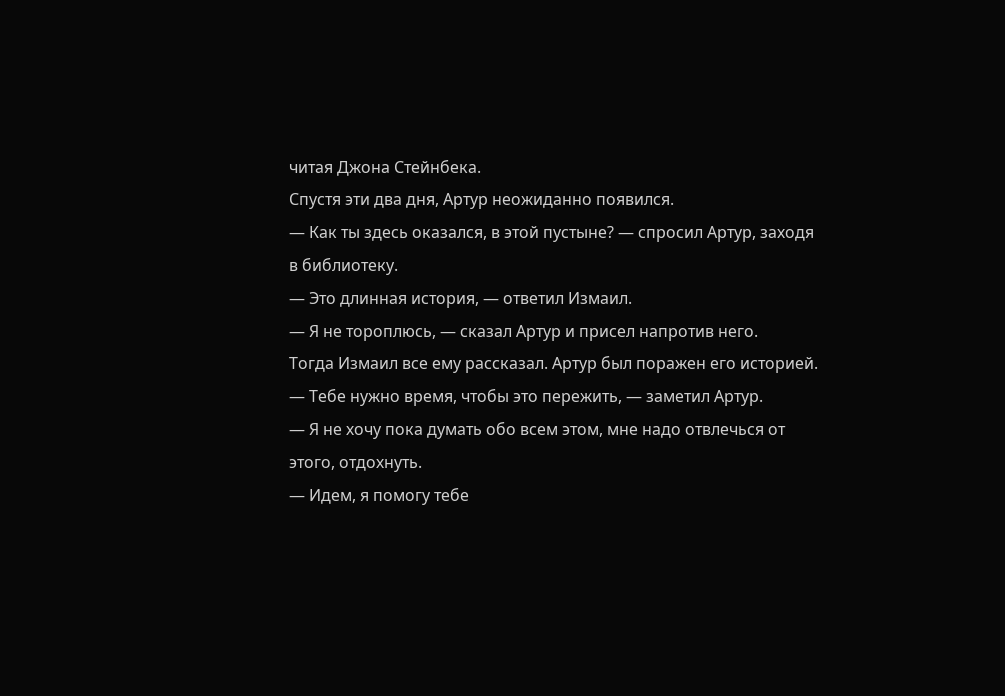читая Джона Стейнбека.
Спустя эти два дня, Артур неожиданно появился.
— Как ты здесь оказался, в этой пустыне? — спросил Артур, заходя в библиотеку.
— Это длинная история, — ответил Измаил.
— Я не тороплюсь, — сказал Артур и присел напротив него.
Тогда Измаил все ему рассказал. Артур был поражен его историей.
— Тебе нужно время, чтобы это пережить, — заметил Артур.
— Я не хочу пока думать обо всем этом, мне надо отвлечься от этого, отдохнуть.
— Идем, я помогу тебе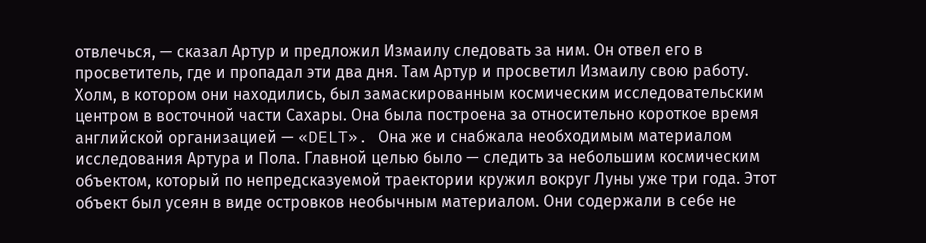отвлечься, — сказал Артур и предложил Измаилу следовать за ним. Он отвел его в просветитель, где и пропадал эти два дня. Там Артур и просветил Измаилу свою работу.
Холм, в котором они находились, был замаскированным космическим исследовательским центром в восточной части Сахары. Она была построена за относительно короткое время английской организацией — «DELT». Она же и снабжала необходимым материалом исследования Артура и Пола. Главной целью было — следить за небольшим космическим объектом, который по непредсказуемой траектории кружил вокруг Луны уже три года. Этот объект был усеян в виде островков необычным материалом. Они содержали в себе не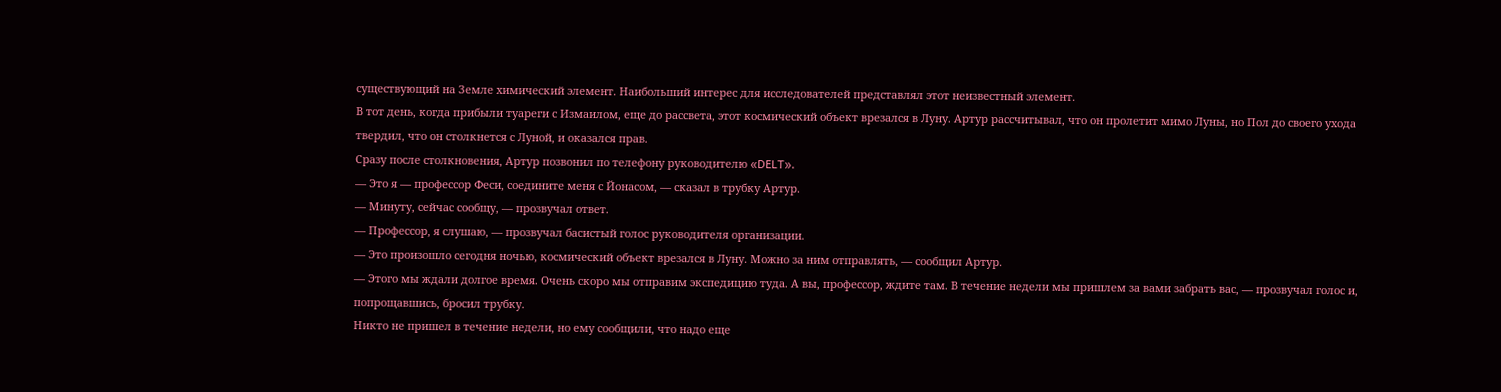существующий на Земле химический элемент. Наибольший интерес для исследователей представлял этот неизвестный элемент.
В тот день, когда прибыли туареги с Измаилом, еще до рассвета, этот космический объект врезался в Луну. Артур рассчитывал, что он пролетит мимо Луны, но Пол до своего ухода твердил, что он столкнется с Луной, и оказался прав.
Сразу после столкновения, Артур позвонил по телефону руководителю «DELT».
— Это я — профессор Феси, соедините меня с Йонасом, — сказал в трубку Артур.
— Минуту, сейчас сообщу, — прозвучал ответ.
— Профессор, я слушаю, — прозвучал басистый голос руководителя организации.
— Это произошло сегодня ночью, космический объект врезался в Луну. Можно за ним отправлять, — сообщил Артур.
— Этого мы ждали долгое время. Очень скоро мы отправим экспедицию туда. А вы, профессор, ждите там. В течение недели мы пришлем за вами забрать вас, — прозвучал голос и, попрощавшись, бросил трубку.
Никто не пришел в течение недели, но ему сообщили, что надо еще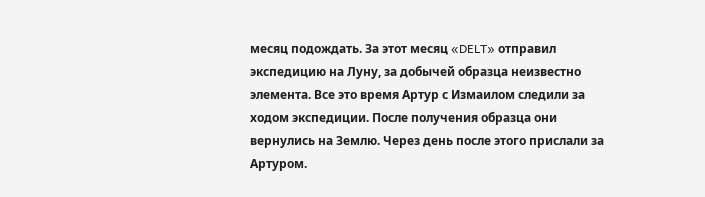месяц подождать. За этот месяц «DELT» отправил экспедицию на Луну, за добычей образца неизвестно элемента. Все это время Артур с Измаилом следили за ходом экспедиции. После получения образца они вернулись на Землю. Через день после этого прислали за Артуром.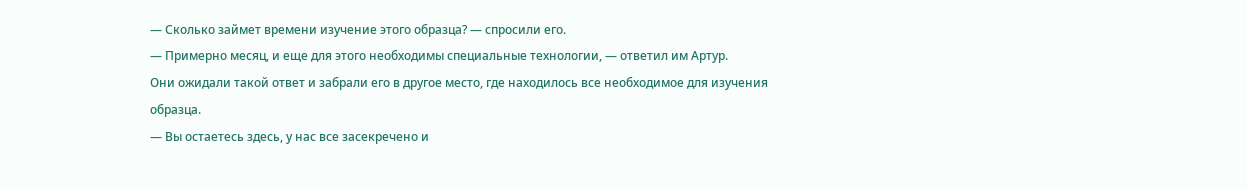— Сколько займет времени изучение этого образца? — спросили его.
— Примерно месяц, и еще для этого необходимы специальные технологии, — ответил им Артур.
Они ожидали такой ответ и забрали его в другое место, где находилось все необходимое для изучения образца.
— Вы остаетесь здесь, у нас все засекречено и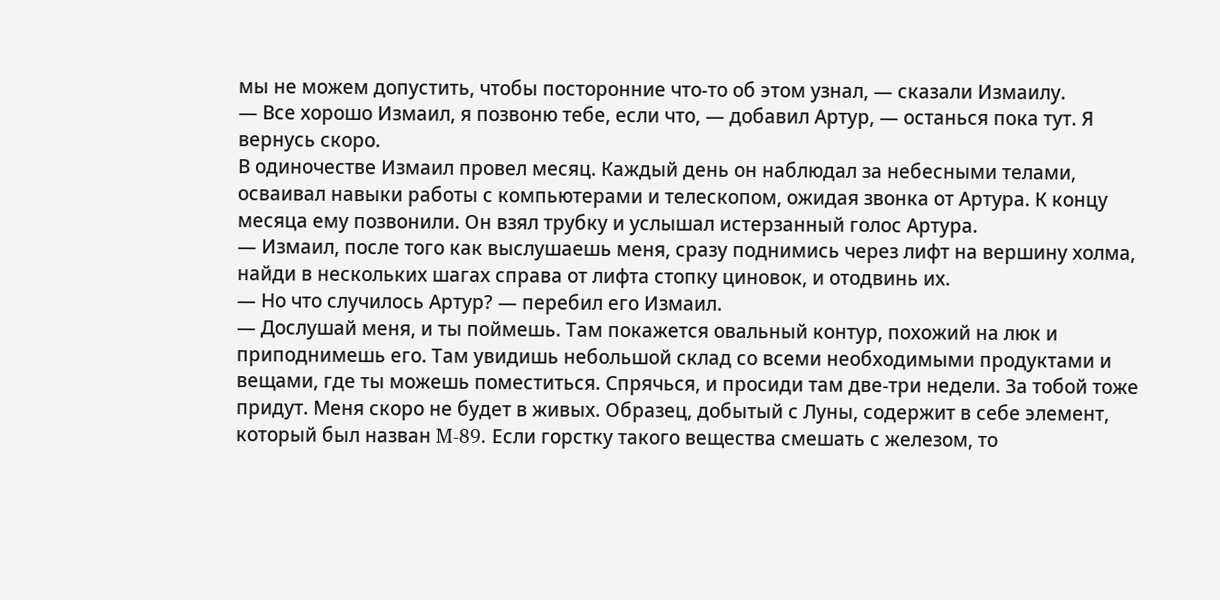мы не можем допустить, чтобы посторонние что-то об этом узнал, — сказали Измаилу.
— Все хорошо Измаил, я позвоню тебе, если что, — добавил Артур, — останься пока тут. Я вернусь скоро.
В одиночестве Измаил провел месяц. Каждый день он наблюдал за небесными телами, осваивал навыки работы с компьютерами и телескопом, ожидая звонка от Артура. К концу месяца ему позвонили. Он взял трубку и услышал истерзанный голос Артура.
— Измаил, после того как выслушаешь меня, сразу поднимись через лифт на вершину холма, найди в нескольких шагах справа от лифта стопку циновок, и отодвинь их.
— Но что случилось Артур? — перебил его Измаил.
— Дослушай меня, и ты поймешь. Там покажется овальный контур, похожий на люк и приподнимешь его. Там увидишь небольшой склад со всеми необходимыми продуктами и вещами, где ты можешь поместиться. Спрячься, и просиди там две-три недели. За тобой тоже придут. Меня скоро не будет в живых. Образец, добытый с Луны, содержит в себе элемент, который был назван M-89. Если горстку такого вещества смешать с железом, то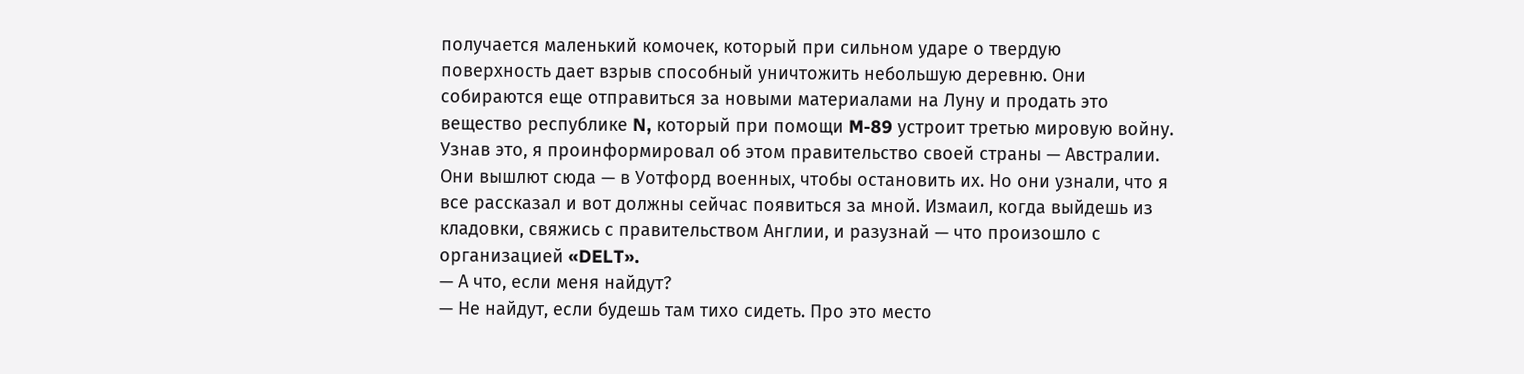получается маленький комочек, который при сильном ударе о твердую поверхность дает взрыв способный уничтожить небольшую деревню. Они собираются еще отправиться за новыми материалами на Луну и продать это вещество республике N, который при помощи M-89 устроит третью мировую войну. Узнав это, я проинформировал об этом правительство своей страны — Австралии. Они вышлют сюда — в Уотфорд военных, чтобы остановить их. Но они узнали, что я все рассказал и вот должны сейчас появиться за мной. Измаил, когда выйдешь из кладовки, свяжись с правительством Англии, и разузнай — что произошло с организацией «DELT».
— А что, если меня найдут?
— Не найдут, если будешь там тихо сидеть. Про это место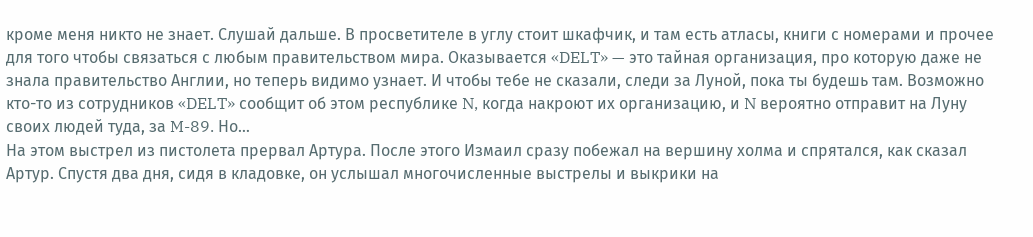кроме меня никто не знает. Слушай дальше. В просветителе в углу стоит шкафчик, и там есть атласы, книги с номерами и прочее для того чтобы связаться с любым правительством мира. Оказывается «DELT» — это тайная организация, про которую даже не знала правительство Англии, но теперь видимо узнает. И чтобы тебе не сказали, следи за Луной, пока ты будешь там. Возможно кто-то из сотрудников «DELT» сообщит об этом республике N, когда накроют их организацию, и N вероятно отправит на Луну своих людей туда, за M-89. Но…
На этом выстрел из пистолета прервал Артура. После этого Измаил сразу побежал на вершину холма и спрятался, как сказал Артур. Спустя два дня, сидя в кладовке, он услышал многочисленные выстрелы и выкрики на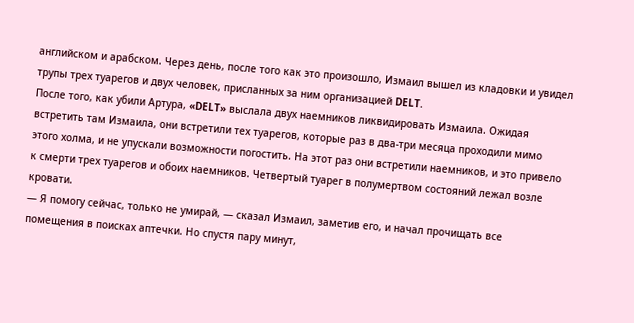английском и арабском. Через день, после того как это произошло, Измаил вышел из кладовки и увидел трупы трех туарегов и двух человек, присланных за ним организацией DELT.
После того, как убили Артура, «DELT» выслала двух наемников ликвидировать Измаила. Ожидая встретить там Измаила, они встретили тех туарегов, которые раз в два-три месяца проходили мимо этого холма, и не упускали возможности погостить. На этот раз они встретили наемников, и это привело к смерти трех туарегов и обоих наемников. Четвертый туарег в полумертвом состояний лежал возле кровати.
— Я помогу сейчас, только не умирай, — сказал Измаил, заметив его, и начал прочищать все помещения в поисках аптечки. Но спустя пару минут,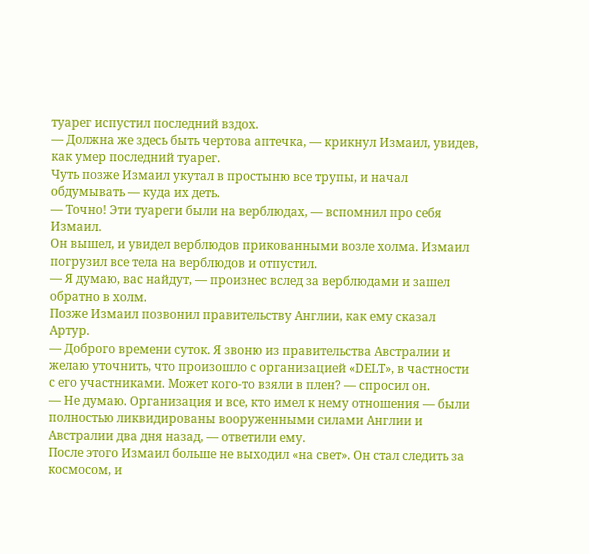туарег испустил последний вздох.
— Должна же здесь быть чертова аптечка, — крикнул Измаил, увидев, как умер последний туарег.
Чуть позже Измаил укутал в простыню все трупы, и начал обдумывать — куда их деть.
— Точно! Эти туареги были на верблюдах, — вспомнил про себя Измаил.
Он вышел, и увидел верблюдов прикованными возле холма. Измаил погрузил все тела на верблюдов и отпустил.
— Я думаю, вас найдут, — произнес вслед за верблюдами и зашел обратно в холм.
Позже Измаил позвонил правительству Англии, как ему сказал Артур.
— Доброго времени суток. Я звоню из правительства Австралии и желаю уточнить, что произошло с организацией «DELT», в частности с его участниками. Может кого-то взяли в плен? — спросил он.
— Не думаю. Организация и все, кто имел к нему отношения — были полностью ликвидированы вооруженными силами Англии и Австралии два дня назад, — ответили ему.
После этого Измаил больше не выходил «на свет». Он стал следить за космосом, и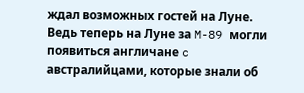ждал возможных гостей на Луне. Ведь теперь на Луне за M-89 могли появиться англичане c австралийцами, которые знали об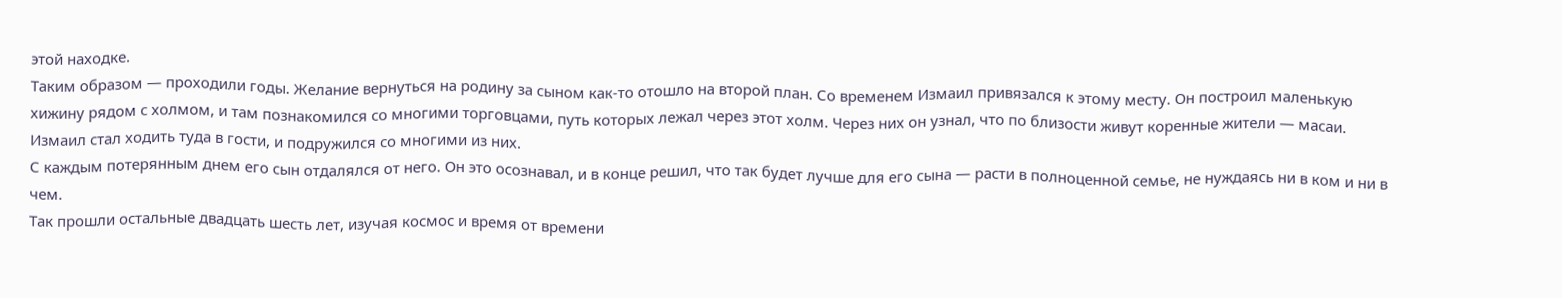этой находке.
Таким образом — проходили годы. Желание вернуться на родину за сыном как-то отошло на второй план. Со временем Измаил привязался к этому месту. Он построил маленькую хижину рядом с холмом, и там познакомился со многими торговцами, путь которых лежал через этот холм. Через них он узнал, что по близости живут коренные жители — масаи. Измаил стал ходить туда в гости, и подружился со многими из них.
С каждым потерянным днем его сын отдалялся от него. Он это осознавал, и в конце решил, что так будет лучше для его сына — расти в полноценной семье, не нуждаясь ни в ком и ни в чем.
Так прошли остальные двадцать шесть лет, изучая космос и время от времени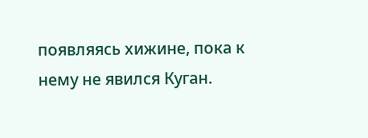появляясь хижине, пока к нему не явился Куган.